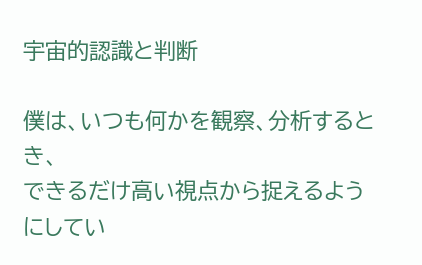宇宙的認識と判断

僕は、いつも何かを観察、分析するとき、
できるだけ高い視点から捉えるようにしてい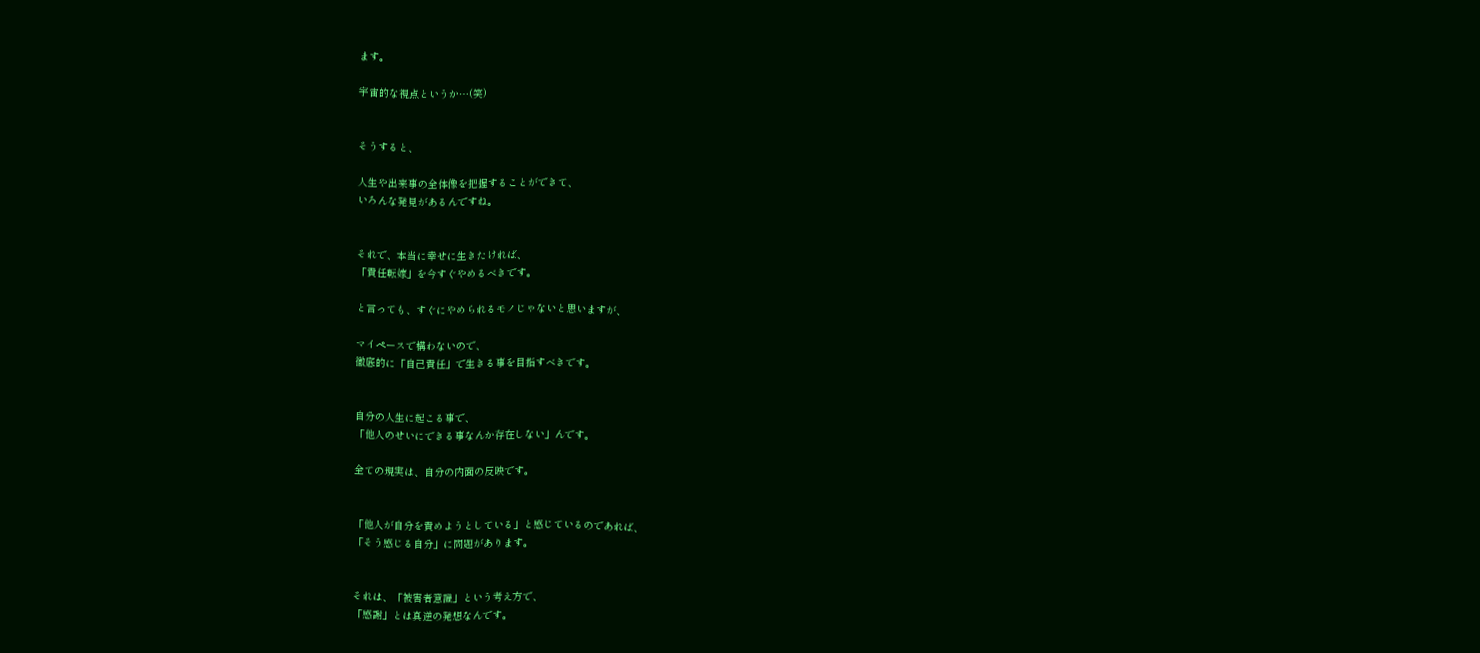ます。

宇宙的な視点というか…(笑)


そうすると、

人生や出来事の全体像を把握することができて、
いろんな発見があるんですね。


それで、本当に幸せに生きたければ、
「責任転嫁」を今すぐやめるべきです。

と言っても、すぐにやめられるモノじゃないと思いますが、

マイペースで構わないので、
徹底的に「自己責任」で生きる事を目指すべきです。


自分の人生に起こる事で、
「他人のせいにできる事なんか存在しない」んです。

全ての現実は、自分の内面の反映です。


「他人が自分を責めようとしている」と感じているのであれば、
「そう感じる自分」に問題があります。


それは、「被害者意識」という考え方で、
「感謝」とは真逆の発想なんです。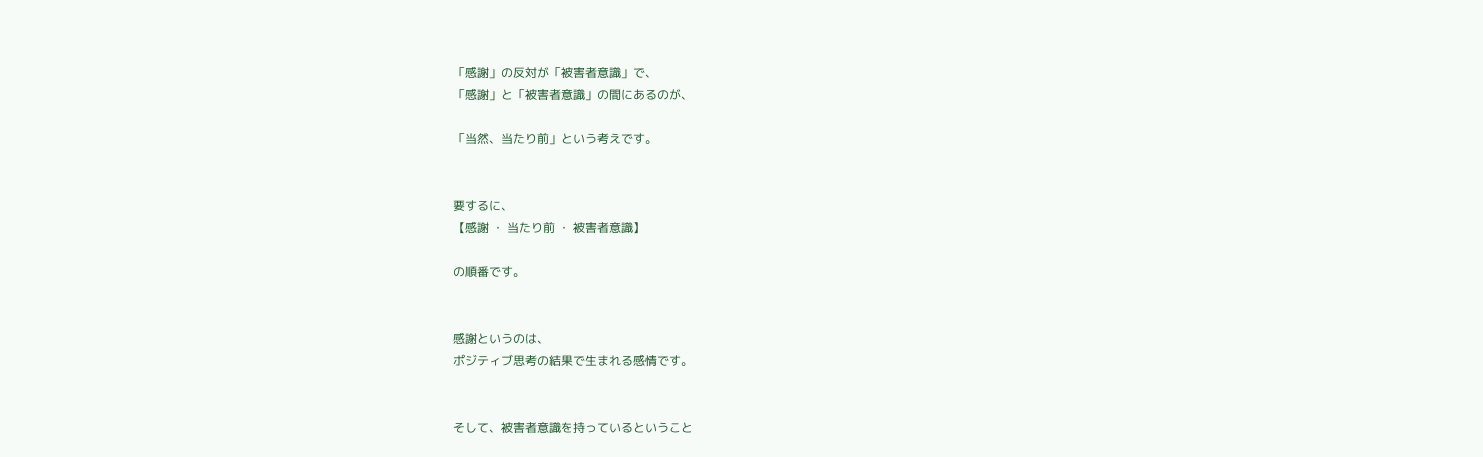「感謝」の反対が「被害者意識」で、
「感謝」と「被害者意識」の間にあるのが、

「当然、当たり前」という考えです。


要するに、
【感謝 ・ 当たり前 ・ 被害者意識】

の順番です。


感謝というのは、
ポジティブ思考の結果で生まれる感情です。


そして、被害者意識を持っているということ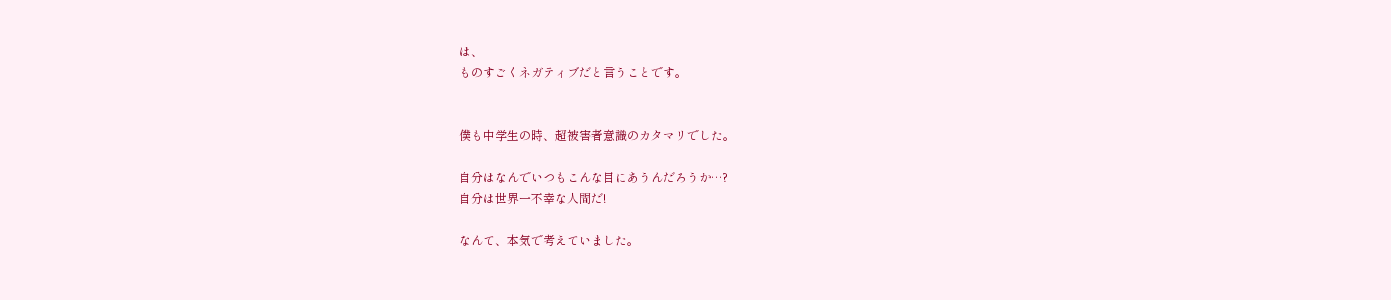は、
ものすごくネガティブだと言うことです。


僕も中学生の時、超被害者意識のカタマリでした。

自分はなんでいつもこんな目にあうんだろうか…?
自分は世界一不幸な人間だ!

なんて、本気で考えていました。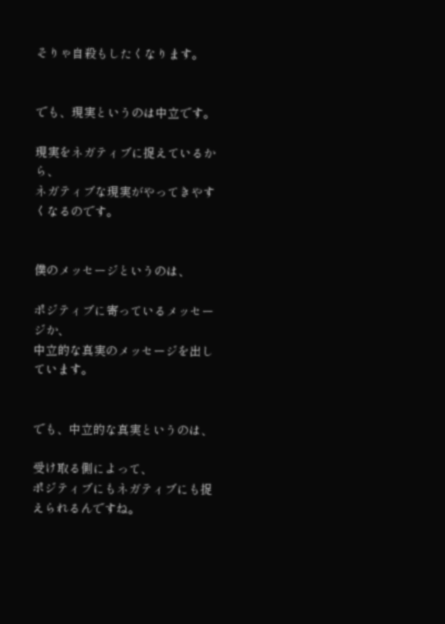そりゃ自殺もしたくなります。


でも、現実というのは中立です。

現実をネガティブに捉えているから、
ネガティブな現実がやってきやすくなるのです。


僕のメッセージというのは、

ポジティブに寄っているメッセージか、
中立的な真実のメッセージを出しています。


でも、中立的な真実というのは、

受け取る側によって、
ポジティブにもネガティブにも捉えられるんですね。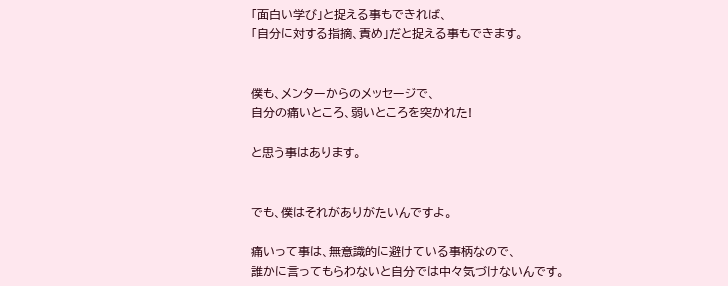「面白い学び」と捉える事もできれば、
「自分に対する指摘、責め」だと捉える事もできます。


僕も、メンターからのメッセージで、
自分の痛いところ、弱いところを突かれた!

と思う事はあります。


でも、僕はそれがありがたいんですよ。

痛いって事は、無意識的に避けている事柄なので、
誰かに言ってもらわないと自分では中々気づけないんです。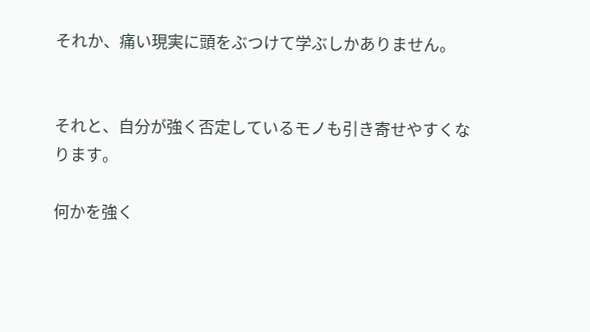それか、痛い現実に頭をぶつけて学ぶしかありません。


それと、自分が強く否定しているモノも引き寄せやすくなります。

何かを強く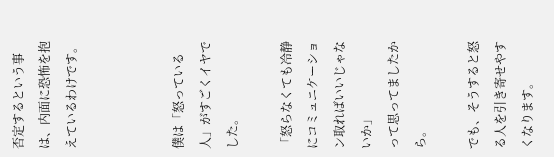否定するという事は、内面に恐怖を抱えているわけです。



僕は「怒っている人」がすごくイヤでした。

「怒らなくても冷静にコミュニケーション取ればいいじゃないか」
って思ってましたから。

でも、そうすると怒る人を引き寄せやすくなります。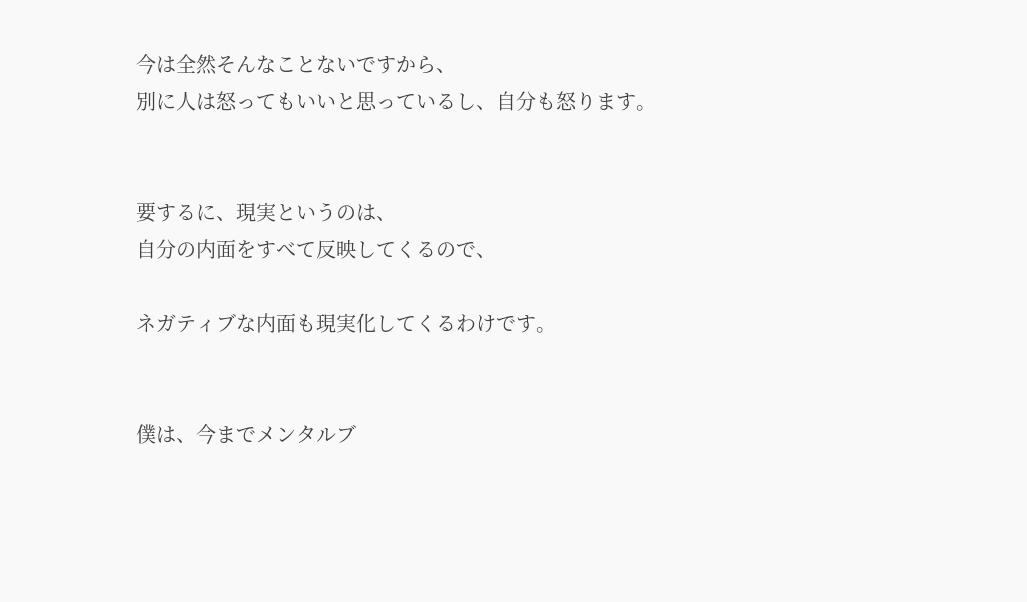今は全然そんなことないですから、
別に人は怒ってもいいと思っているし、自分も怒ります。


要するに、現実というのは、
自分の内面をすべて反映してくるので、

ネガティブな内面も現実化してくるわけです。


僕は、今までメンタルブ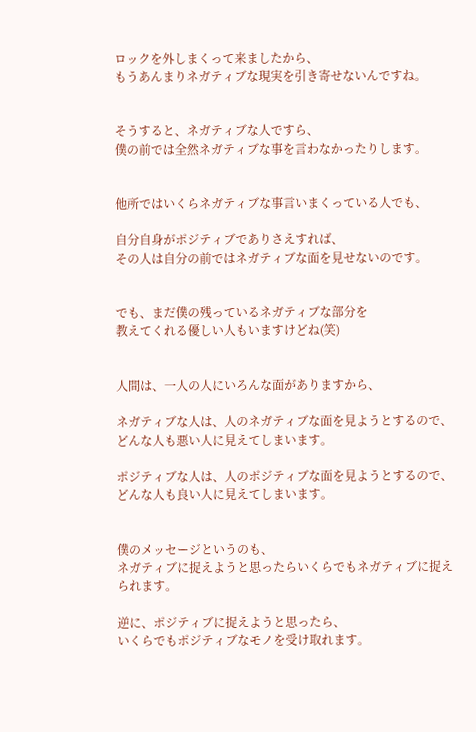ロックを外しまくって来ましたから、
もうあんまりネガティブな現実を引き寄せないんですね。


そうすると、ネガティブな人ですら、
僕の前では全然ネガティブな事を言わなかったりします。


他所ではいくらネガティブな事言いまくっている人でも、

自分自身がポジティブでありさえすれば、
その人は自分の前ではネガティブな面を見せないのです。


でも、まだ僕の残っているネガティブな部分を
教えてくれる優しい人もいますけどね(笑)


人間は、一人の人にいろんな面がありますから、

ネガティブな人は、人のネガティブな面を見ようとするので、
どんな人も悪い人に見えてしまいます。

ポジティブな人は、人のポジティブな面を見ようとするので、
どんな人も良い人に見えてしまいます。


僕のメッセージというのも、
ネガティブに捉えようと思ったらいくらでもネガティブに捉えられます。

逆に、ポジティブに捉えようと思ったら、
いくらでもポジティブなモノを受け取れます。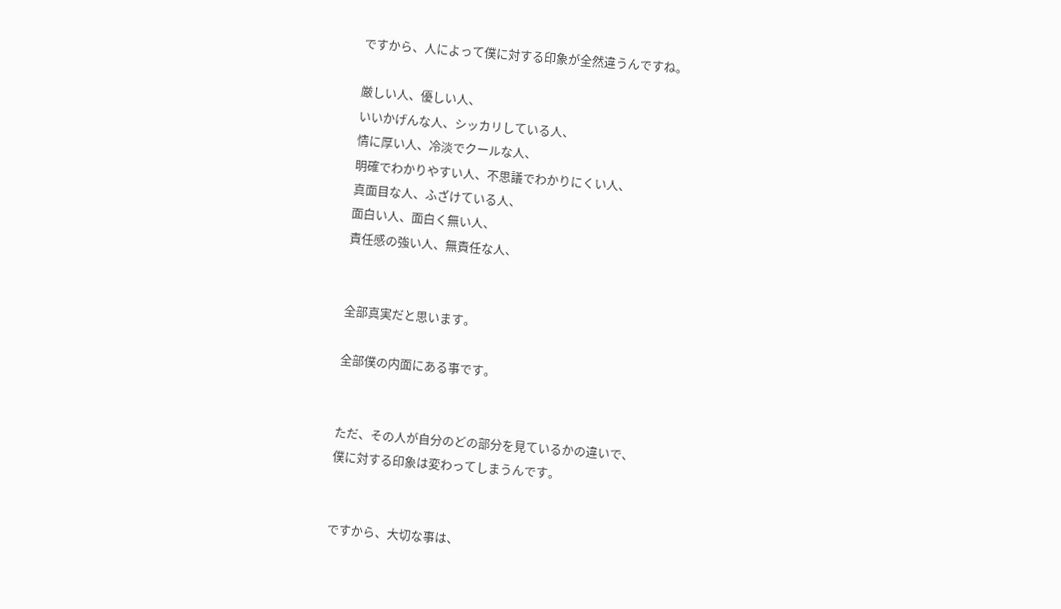ですから、人によって僕に対する印象が全然違うんですね。

厳しい人、優しい人、
いいかげんな人、シッカリしている人、
情に厚い人、冷淡でクールな人、
明確でわかりやすい人、不思議でわかりにくい人、
真面目な人、ふざけている人、
面白い人、面白く無い人、
責任感の強い人、無責任な人、


全部真実だと思います。

全部僕の内面にある事です。


ただ、その人が自分のどの部分を見ているかの違いで、
僕に対する印象は変わってしまうんです。


ですから、大切な事は、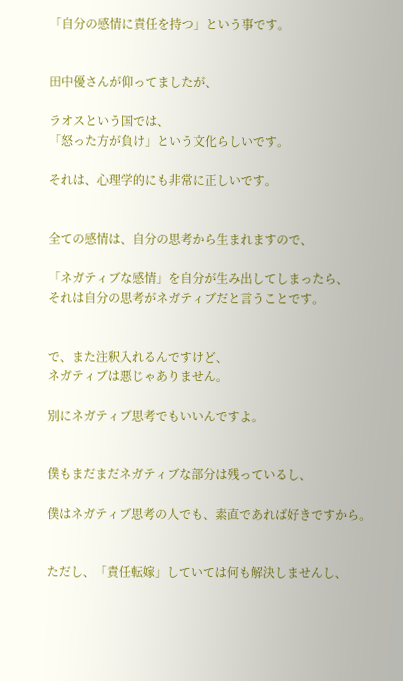「自分の感情に責任を持つ」という事です。


田中優さんが仰ってましたが、

ラオスという国では、
「怒った方が負け」という文化らしいです。

それは、心理学的にも非常に正しいです。


全ての感情は、自分の思考から生まれますので、

「ネガティブな感情」を自分が生み出してしまったら、
それは自分の思考がネガティブだと言うことです。


で、また注釈入れるんですけど、
ネガティブは悪じゃありません。

別にネガティブ思考でもいいんですよ。


僕もまだまだネガティブな部分は残っているし、

僕はネガティブ思考の人でも、素直であれば好きですから。


ただし、「責任転嫁」していては何も解決しませんし、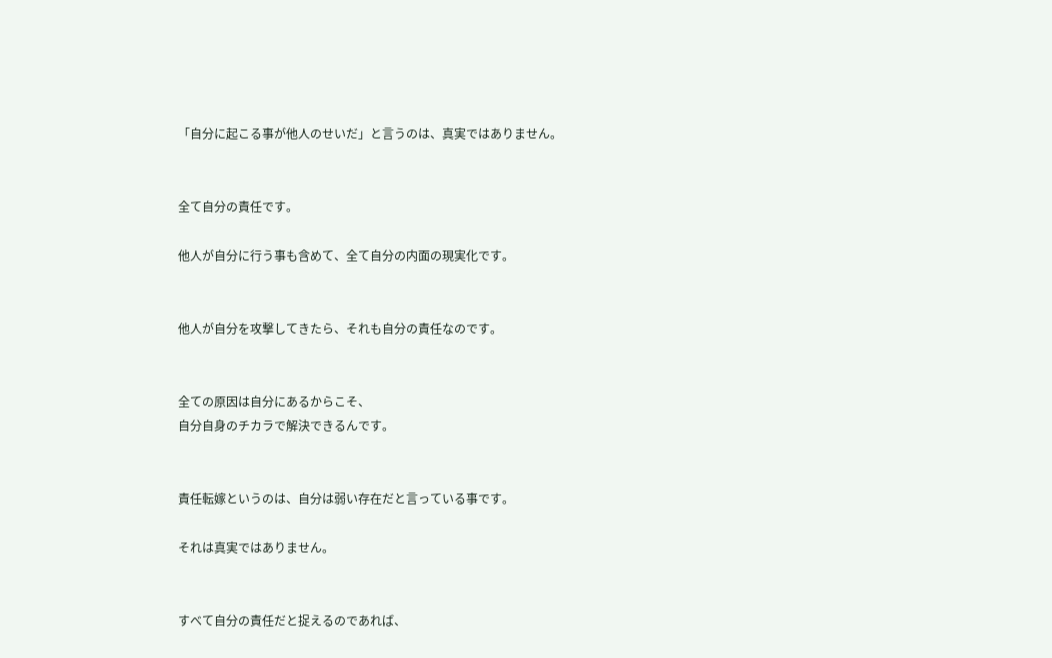「自分に起こる事が他人のせいだ」と言うのは、真実ではありません。


全て自分の責任です。

他人が自分に行う事も含めて、全て自分の内面の現実化です。


他人が自分を攻撃してきたら、それも自分の責任なのです。


全ての原因は自分にあるからこそ、
自分自身のチカラで解決できるんです。


責任転嫁というのは、自分は弱い存在だと言っている事です。

それは真実ではありません。


すべて自分の責任だと捉えるのであれば、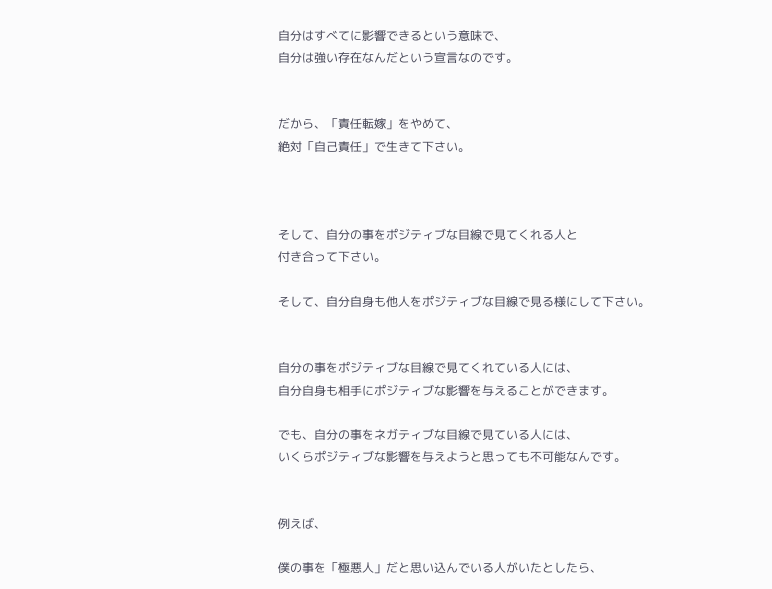自分はすべてに影響できるという意味で、
自分は強い存在なんだという宣言なのです。


だから、「責任転嫁」をやめて、
絶対「自己責任」で生きて下さい。



そして、自分の事をポジティブな目線で見てくれる人と
付き合って下さい。

そして、自分自身も他人をポジティブな目線で見る様にして下さい。


自分の事をポジティブな目線で見てくれている人には、
自分自身も相手にポジティブな影響を与えることができます。

でも、自分の事をネガティブな目線で見ている人には、
いくらポジティブな影響を与えようと思っても不可能なんです。


例えば、

僕の事を「極悪人」だと思い込んでいる人がいたとしたら、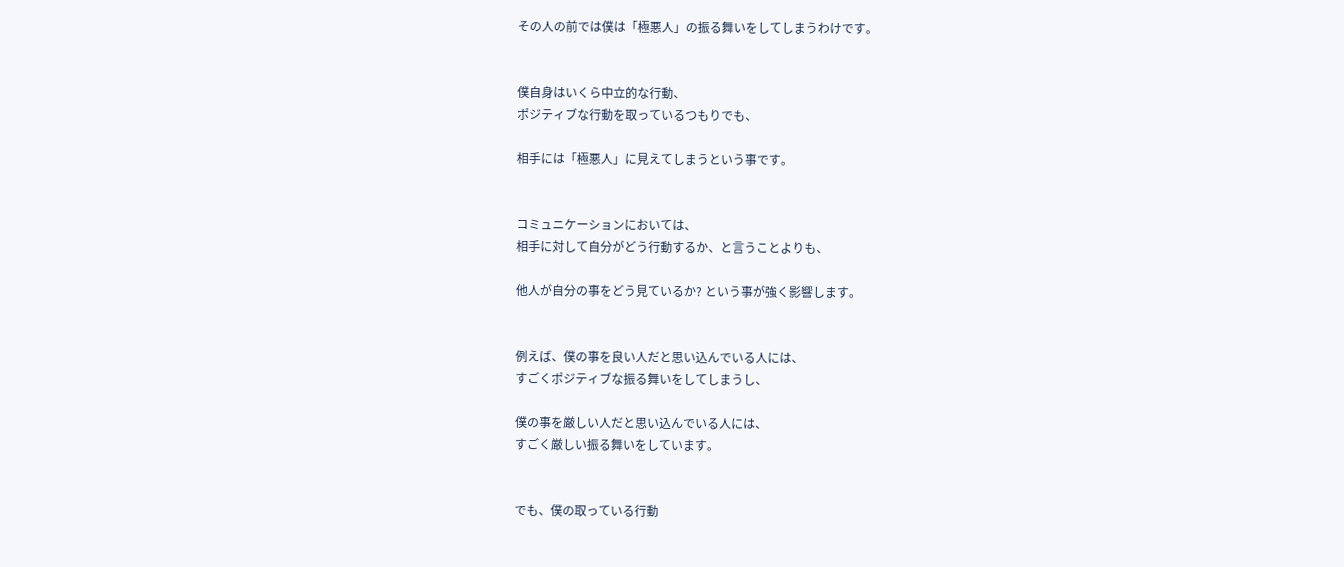その人の前では僕は「極悪人」の振る舞いをしてしまうわけです。


僕自身はいくら中立的な行動、
ポジティブな行動を取っているつもりでも、

相手には「極悪人」に見えてしまうという事です。


コミュニケーションにおいては、
相手に対して自分がどう行動するか、と言うことよりも、

他人が自分の事をどう見ているか? という事が強く影響します。


例えば、僕の事を良い人だと思い込んでいる人には、
すごくポジティブな振る舞いをしてしまうし、

僕の事を厳しい人だと思い込んでいる人には、
すごく厳しい振る舞いをしています。


でも、僕の取っている行動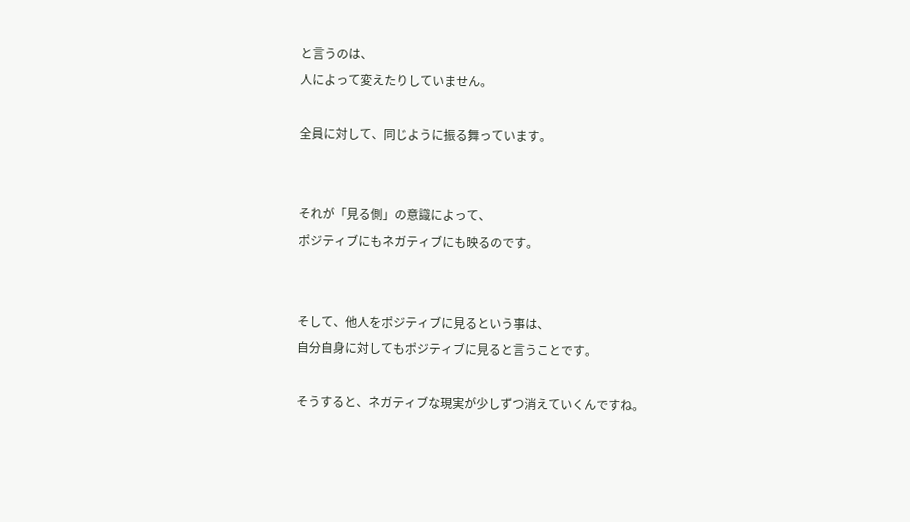と言うのは、
人によって変えたりしていません。

全員に対して、同じように振る舞っています。


それが「見る側」の意識によって、
ポジティブにもネガティブにも映るのです。


そして、他人をポジティブに見るという事は、
自分自身に対してもポジティブに見ると言うことです。

そうすると、ネガティブな現実が少しずつ消えていくんですね。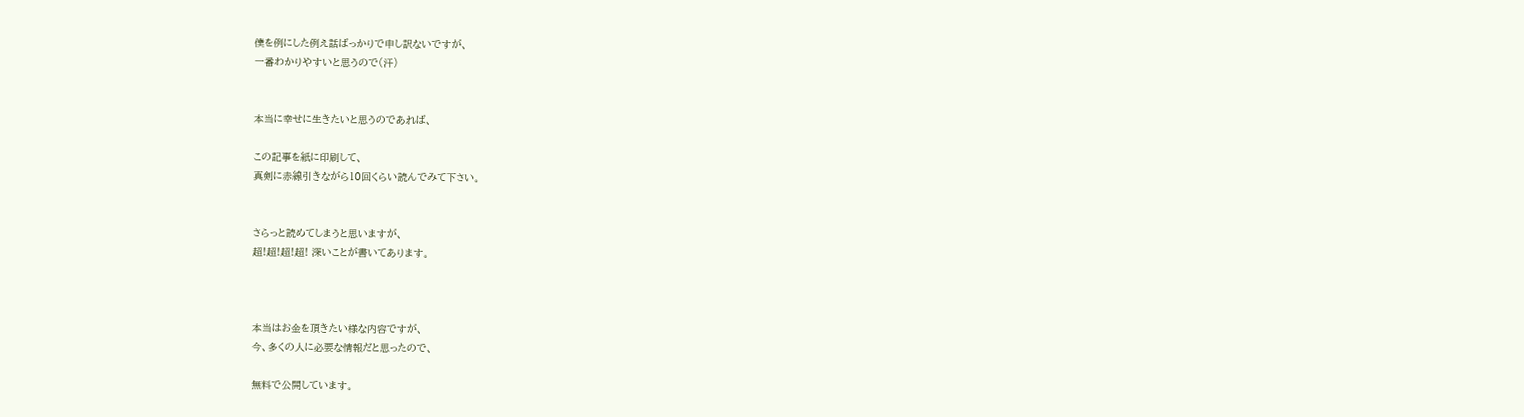僕を例にした例え話ばっかりで申し訳ないですが、
一番わかりやすいと思うので(汗)


本当に幸せに生きたいと思うのであれば、

この記事を紙に印刷して、
真剣に赤線引きながら10回くらい読んでみて下さい。


さらっと読めてしまうと思いますが、
超!超!超!超! 深いことが書いてあります。



本当はお金を頂きたい様な内容ですが、
今、多くの人に必要な情報だと思ったので、

無料で公開しています。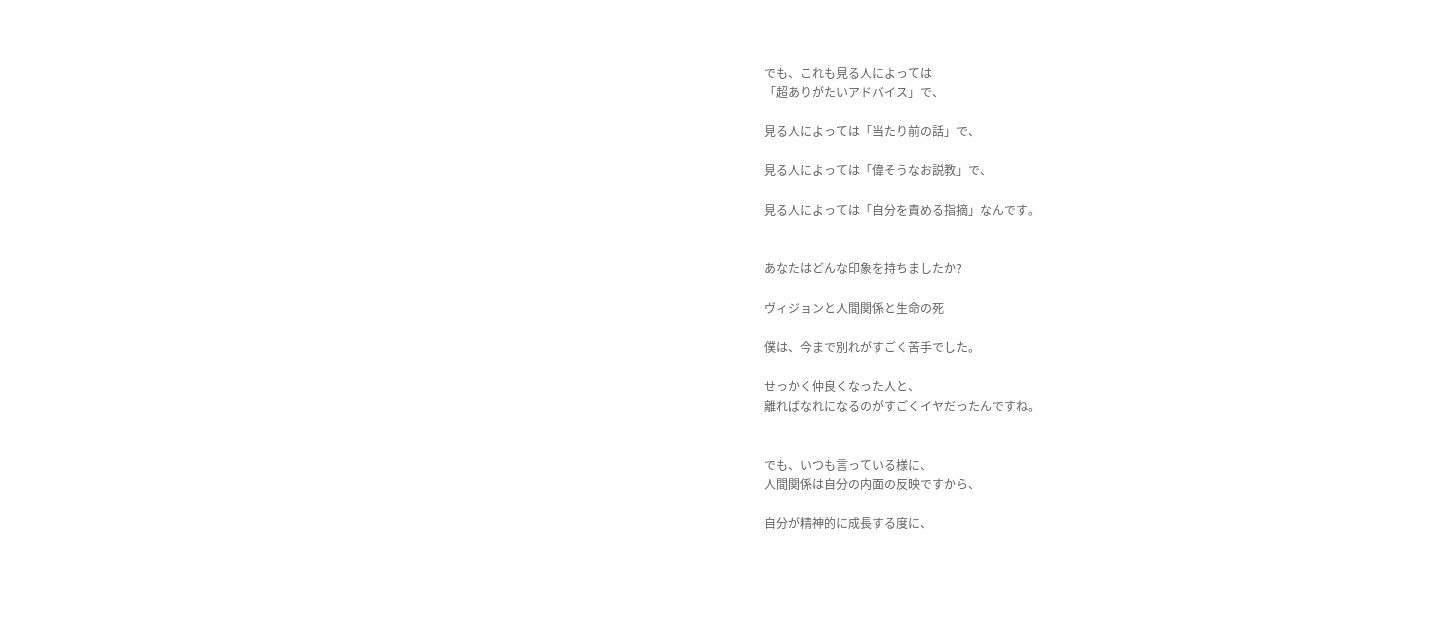でも、これも見る人によっては
「超ありがたいアドバイス」で、

見る人によっては「当たり前の話」で、

見る人によっては「偉そうなお説教」で、

見る人によっては「自分を責める指摘」なんです。


あなたはどんな印象を持ちましたか?

ヴィジョンと人間関係と生命の死

僕は、今まで別れがすごく苦手でした。

せっかく仲良くなった人と、
離ればなれになるのがすごくイヤだったんですね。


でも、いつも言っている様に、
人間関係は自分の内面の反映ですから、

自分が精神的に成長する度に、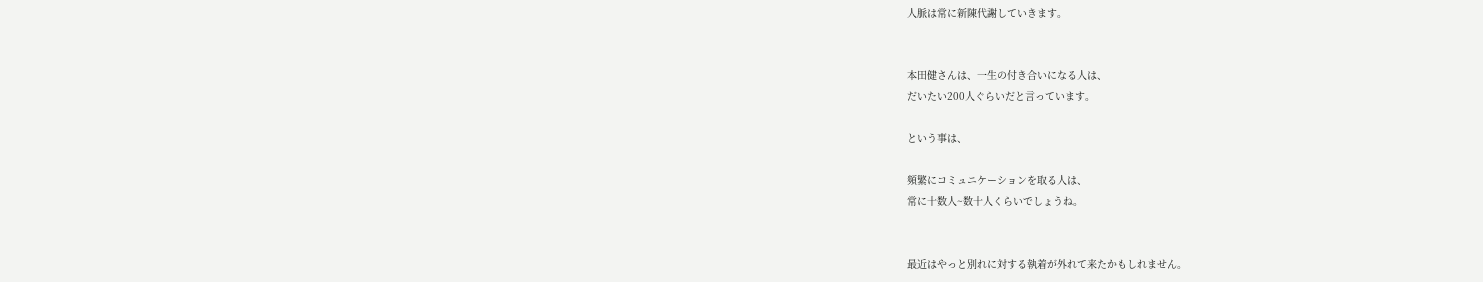人脈は常に新陳代謝していきます。


本田健さんは、一生の付き合いになる人は、
だいたい200人ぐらいだと言っています。

という事は、

頻繁にコミュニケーションを取る人は、
常に十数人~数十人くらいでしょうね。


最近はやっと別れに対する執着が外れて来たかもしれません。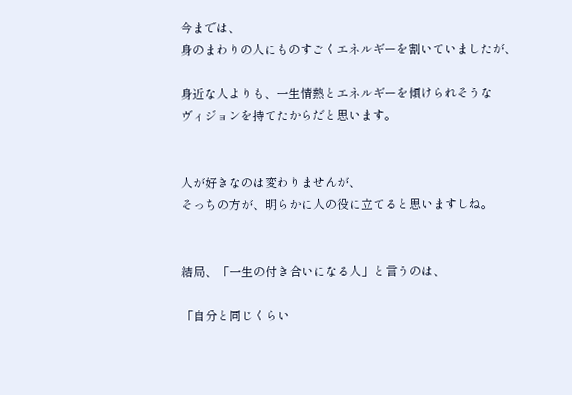今までは、
身のまわりの人にものすごくエネルギーを割いていましたが、

身近な人よりも、一生情熱とエネルギーを傾けられそうな
ヴィジョンを持てたからだと思います。


人が好きなのは変わりませんが、
そっちの方が、明らかに人の役に立てると思いますしね。


結局、「一生の付き合いになる人」と言うのは、

「自分と同じくらい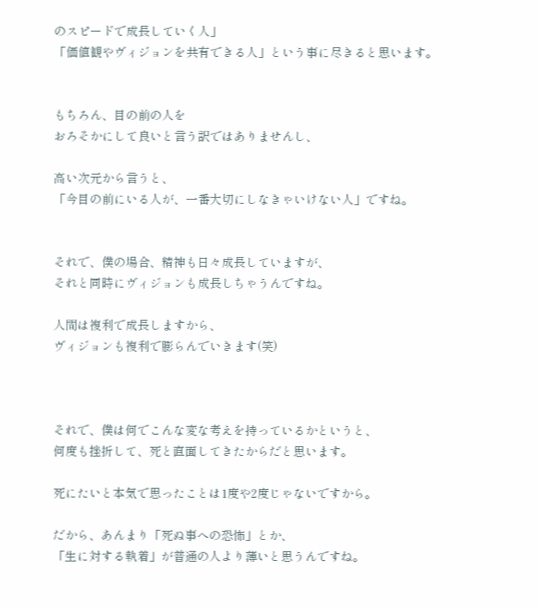のスピードで成長していく人」
「価値観やヴィジョンを共有できる人」という事に尽きると思います。


もちろん、目の前の人を
おろそかにして良いと言う訳ではありませんし、

高い次元から言うと、
「今目の前にいる人が、一番大切にしなきゃいけない人」ですね。


それで、僕の場合、精神も日々成長していますが、
それと同時にヴィジョンも成長しちゃうんですね。

人間は複利で成長しますから、
ヴィジョンも複利で膨らんでいきます(笑)



それで、僕は何でこんな変な考えを持っているかというと、
何度も挫折して、死と直面してきたからだと思います。

死にたいと本気で思ったことは1度や2度じゃないですから。

だから、あんまり「死ぬ事への恐怖」とか、
「生に対する執着」が普通の人より薄いと思うんですね。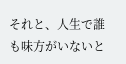それと、人生で誰も味方がいないと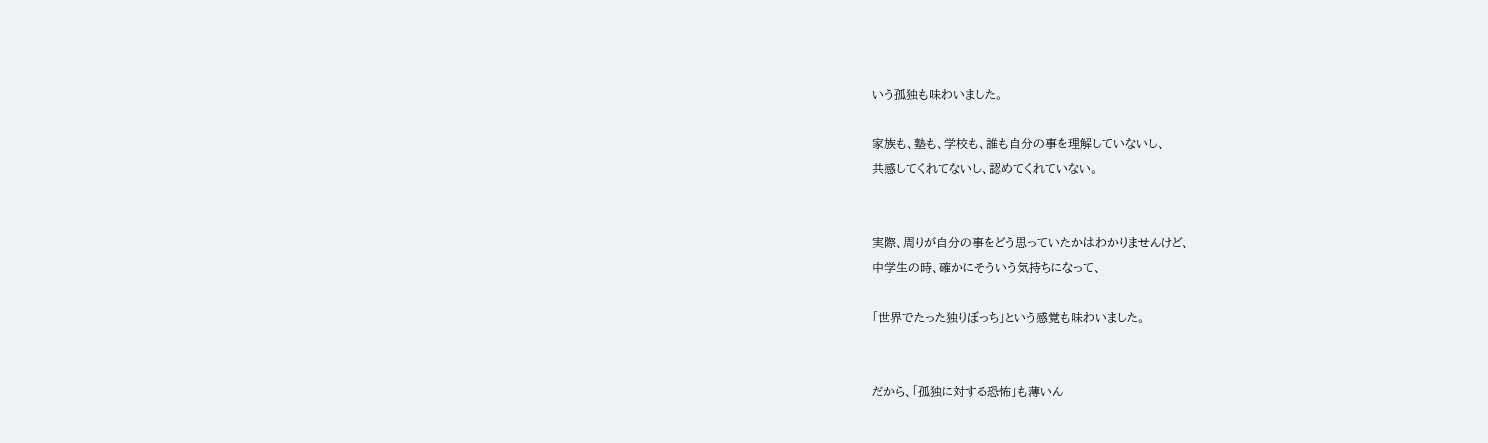いう孤独も味わいました。

家族も、塾も、学校も、誰も自分の事を理解していないし、
共感してくれてないし、認めてくれていない。


実際、周りが自分の事をどう思っていたかはわかりませんけど、
中学生の時、確かにそういう気持ちになって、

「世界でたった独りぼっち」という感覚も味わいました。


だから、「孤独に対する恐怖」も薄いん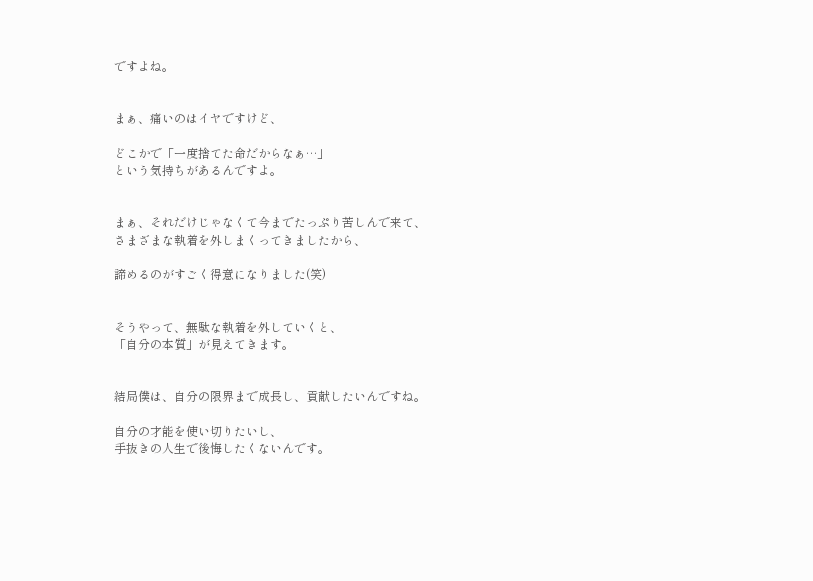ですよね。


まぁ、痛いのはイヤですけど、

どこかで「一度捨てた命だからなぁ…」
という気持ちがあるんですよ。


まぁ、それだけじゃなくて今までたっぷり苦しんで来て、
さまざまな執着を外しまくってきましたから、

諦めるのがすごく得意になりました(笑)


そうやって、無駄な執着を外していくと、
「自分の本質」が見えてきます。


結局僕は、自分の限界まで成長し、貢献したいんですね。

自分の才能を使い切りたいし、
手抜きの人生で後悔したくないんです。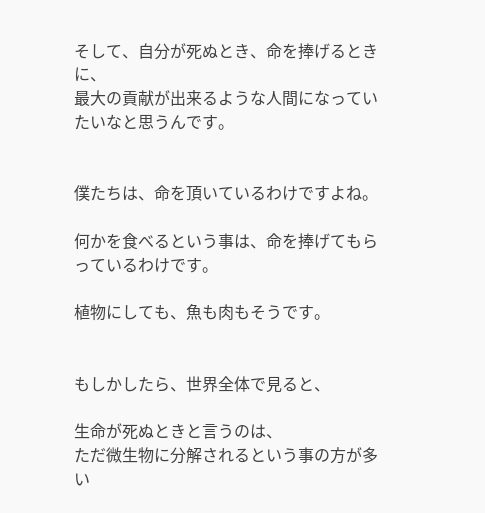そして、自分が死ぬとき、命を捧げるときに、
最大の貢献が出来るような人間になっていたいなと思うんです。


僕たちは、命を頂いているわけですよね。

何かを食べるという事は、命を捧げてもらっているわけです。

植物にしても、魚も肉もそうです。


もしかしたら、世界全体で見ると、

生命が死ぬときと言うのは、
ただ微生物に分解されるという事の方が多い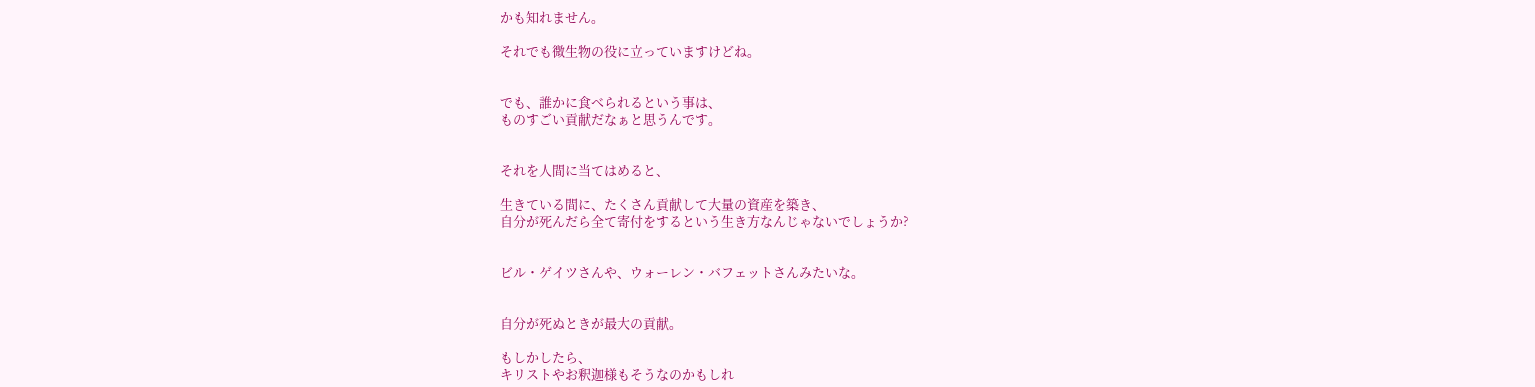かも知れません。

それでも微生物の役に立っていますけどね。


でも、誰かに食べられるという事は、
ものすごい貢献だなぁと思うんです。


それを人間に当てはめると、

生きている間に、たくさん貢献して大量の資産を築き、
自分が死んだら全て寄付をするという生き方なんじゃないでしょうか?


ビル・ゲイツさんや、ウォーレン・バフェットさんみたいな。


自分が死ぬときが最大の貢献。

もしかしたら、
キリストやお釈迦様もそうなのかもしれ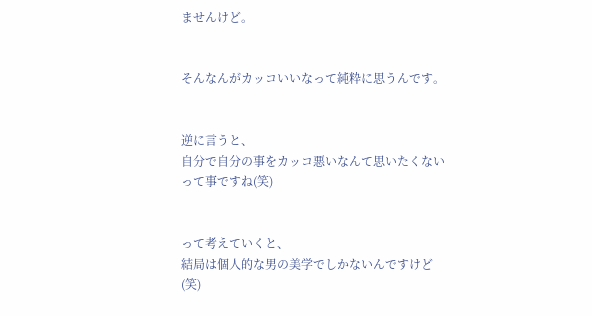ませんけど。


そんなんがカッコいいなって純粋に思うんです。


逆に言うと、
自分で自分の事をカッコ悪いなんて思いたくないって事ですね(笑)


って考えていくと、
結局は個人的な男の美学でしかないんですけど(笑)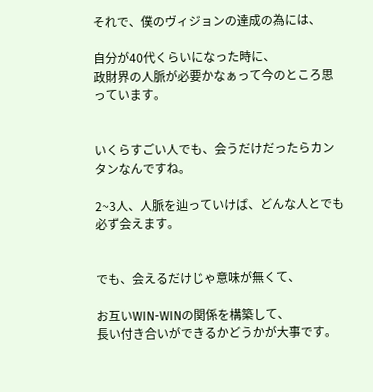それで、僕のヴィジョンの達成の為には、

自分が40代くらいになった時に、
政財界の人脈が必要かなぁって今のところ思っています。


いくらすごい人でも、会うだけだったらカンタンなんですね。

2~3人、人脈を辿っていけば、どんな人とでも必ず会えます。


でも、会えるだけじゃ意味が無くて、

お互いWIN-WINの関係を構築して、
長い付き合いができるかどうかが大事です。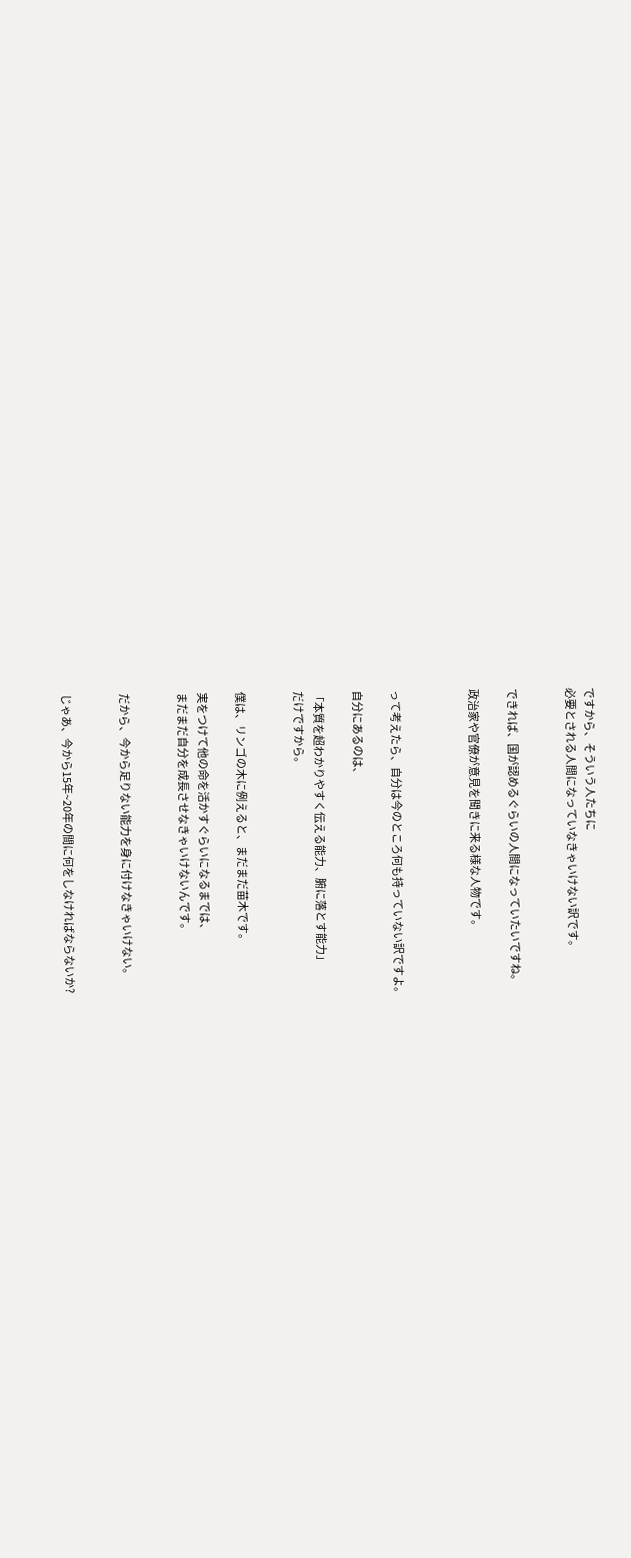ですから、そういう人たちに
必要とされる人間になっていなきゃいけない訳です。


できれば、国が認めるぐらいの人間になっていたいですね。

政治家や官僚が意見を聞きに来る様な人物です。



って考えたら、自分は今のところ何も持っていない訳ですよ。

自分にあるのは、

「本質を超わかりやすく伝える能力、腑に落とす能力」
だけですから。


僕は、リンゴの木に例えると、まだまだ苗木です。

実をつけて他の命を活かすぐらいになるまでは、
まだまだ自分を成長させなきゃいけないんです。


だから、今から足りない能力を身に付けなきゃいけない。


じゃあ、今から15年~20年の間に何をしなければならないか?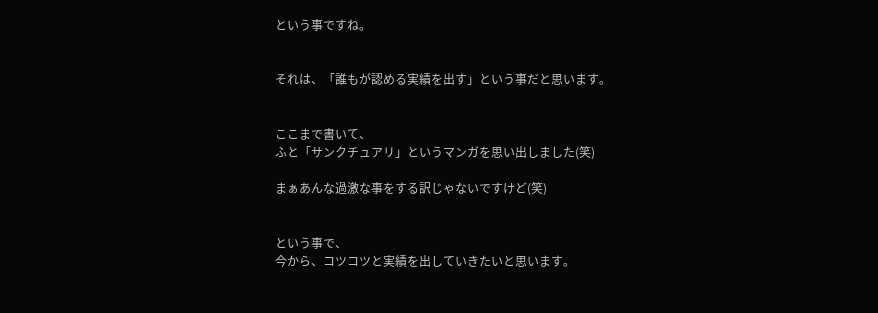という事ですね。


それは、「誰もが認める実績を出す」という事だと思います。


ここまで書いて、
ふと「サンクチュアリ」というマンガを思い出しました(笑)

まぁあんな過激な事をする訳じゃないですけど(笑)


という事で、
今から、コツコツと実績を出していきたいと思います。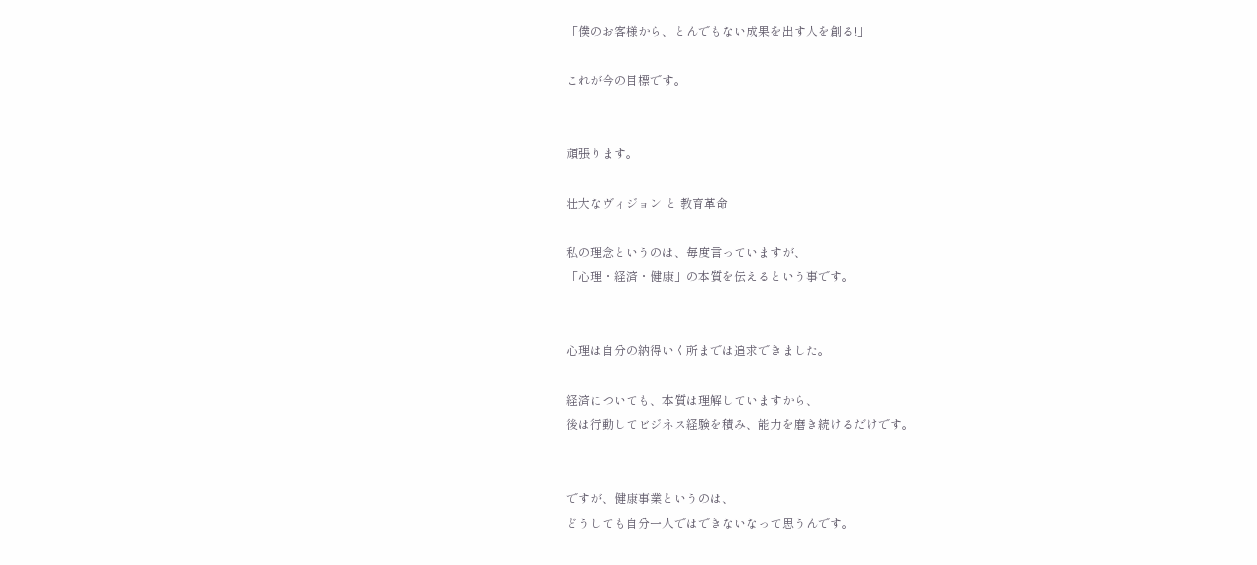「僕のお客様から、とんでもない成果を出す人を創る!」

これが今の目標です。


頑張ります。

壮大なヴィジョン と 教育革命

私の理念というのは、毎度言っていますが、
「心理・経済・健康」の本質を伝えるという事です。


心理は自分の納得いく所までは追求できました。

経済についても、本質は理解していますから、
後は行動してビジネス経験を積み、能力を磨き続けるだけです。


ですが、健康事業というのは、
どうしても自分一人ではできないなって思うんです。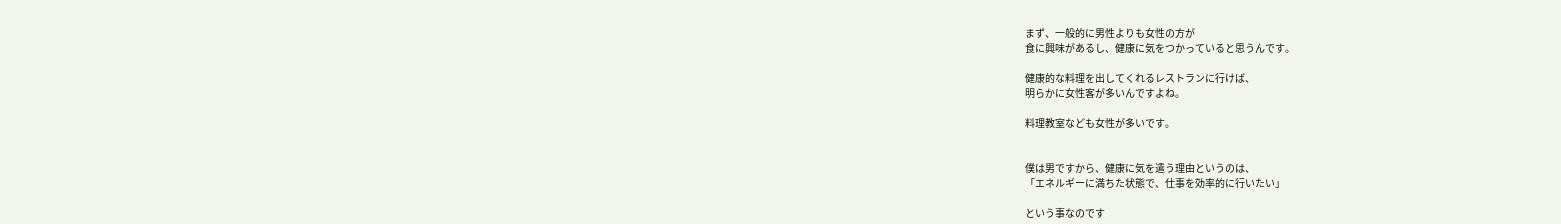まず、一般的に男性よりも女性の方が
食に興味があるし、健康に気をつかっていると思うんです。

健康的な料理を出してくれるレストランに行けば、
明らかに女性客が多いんですよね。

料理教室なども女性が多いです。


僕は男ですから、健康に気を遣う理由というのは、
「エネルギーに満ちた状態で、仕事を効率的に行いたい」

という事なのです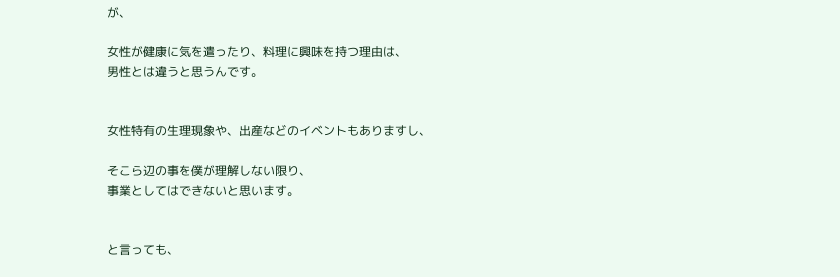が、

女性が健康に気を遣ったり、料理に興味を持つ理由は、
男性とは違うと思うんです。


女性特有の生理現象や、出産などのイベントもありますし、

そこら辺の事を僕が理解しない限り、
事業としてはできないと思います。


と言っても、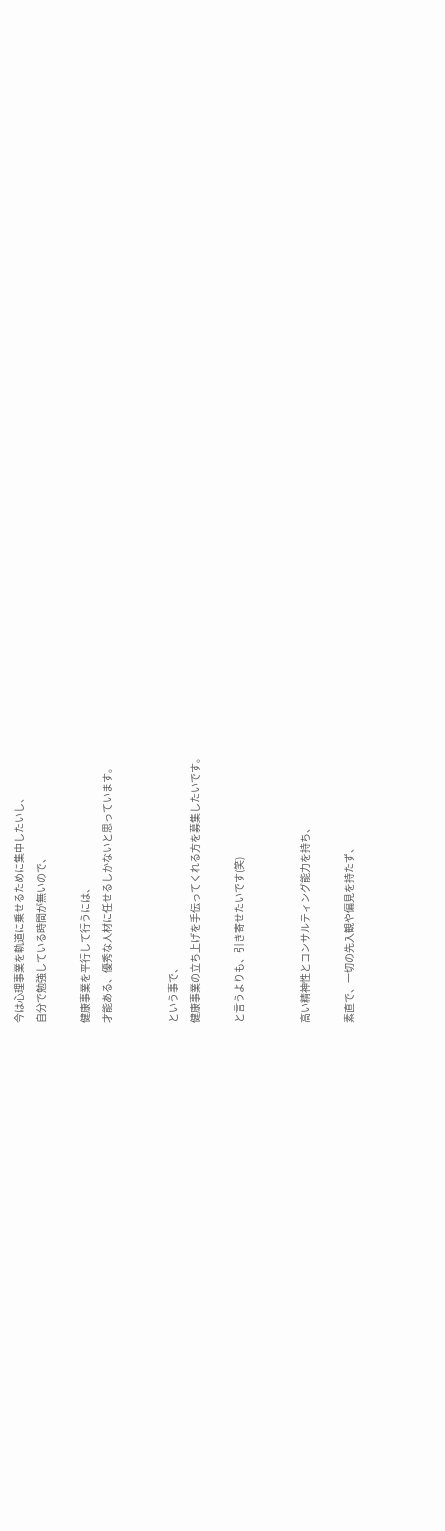今は心理事業を軌道に乗せるために集中したいし、
自分で勉強している時間が無いので、

健康事業を平行して行うには、
才能ある、優秀な人材に任せるしかないと思っています。


という事で、
健康事業の立ち上げを手伝ってくれる方を募集したいです。

と言うよりも、引き寄せたいです(笑)


高い精神性とコンサルティング能力を持ち、

素直で、一切の先入観や偏見を持たず、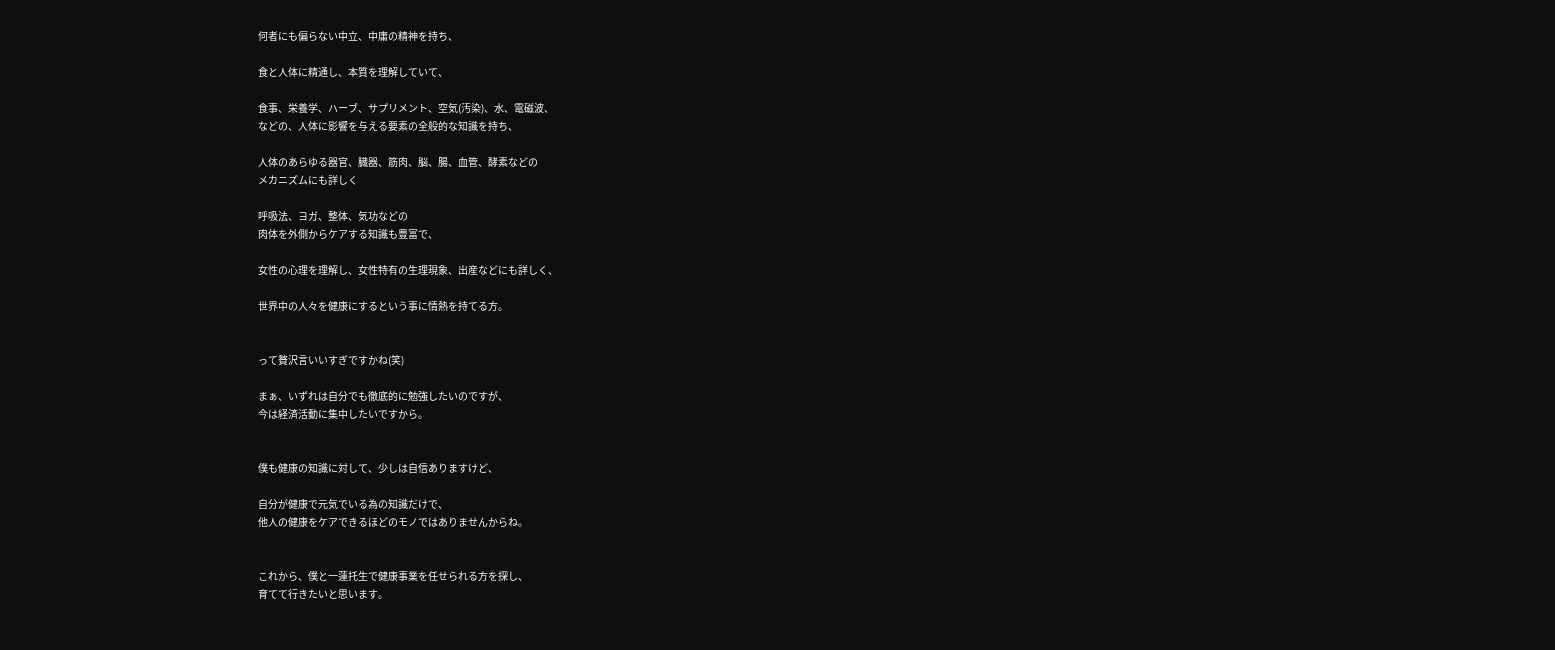何者にも偏らない中立、中庸の精神を持ち、

食と人体に精通し、本質を理解していて、

食事、栄養学、ハーブ、サプリメント、空気(汚染)、水、電磁波、
などの、人体に影響を与える要素の全般的な知識を持ち、

人体のあらゆる器官、臓器、筋肉、脳、腸、血管、酵素などの
メカニズムにも詳しく

呼吸法、ヨガ、整体、気功などの
肉体を外側からケアする知識も豊富で、

女性の心理を理解し、女性特有の生理現象、出産などにも詳しく、

世界中の人々を健康にするという事に情熱を持てる方。


って贅沢言いいすぎですかね(笑)

まぁ、いずれは自分でも徹底的に勉強したいのですが、
今は経済活動に集中したいですから。


僕も健康の知識に対して、少しは自信ありますけど、

自分が健康で元気でいる為の知識だけで、
他人の健康をケアできるほどのモノではありませんからね。


これから、僕と一蓮托生で健康事業を任せられる方を探し、
育てて行きたいと思います。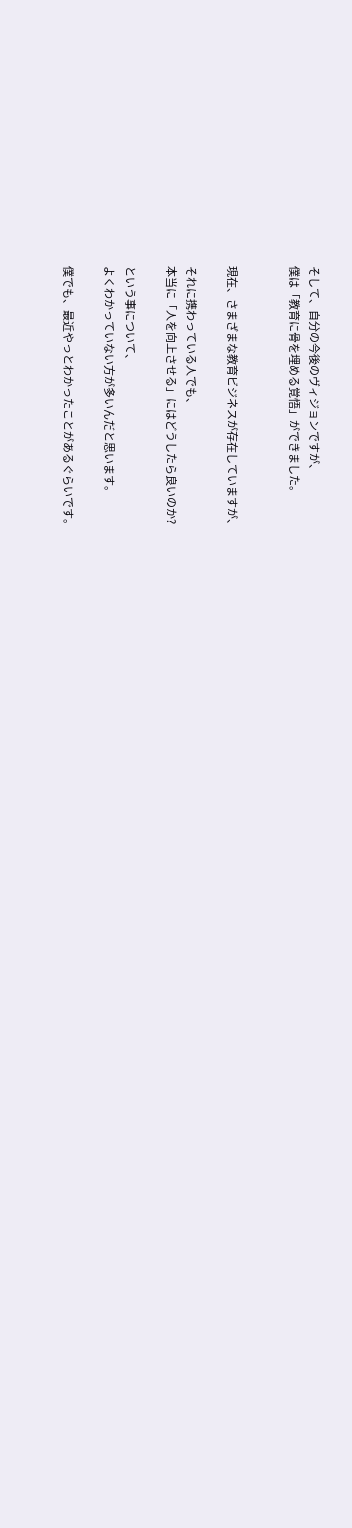そして、自分の今後のヴィジョンですが、
僕は「教育に骨を埋める覚悟」ができました。


現在、さまざまな教育ビジネスが存在していますが、

それに携わっている人でも、
本当に「人を向上させる」にはどうしたら良いのか?

という事について、
よくわかっていない方が多いんだと思います。

僕でも、最近やっとわかったことがあるぐらいです。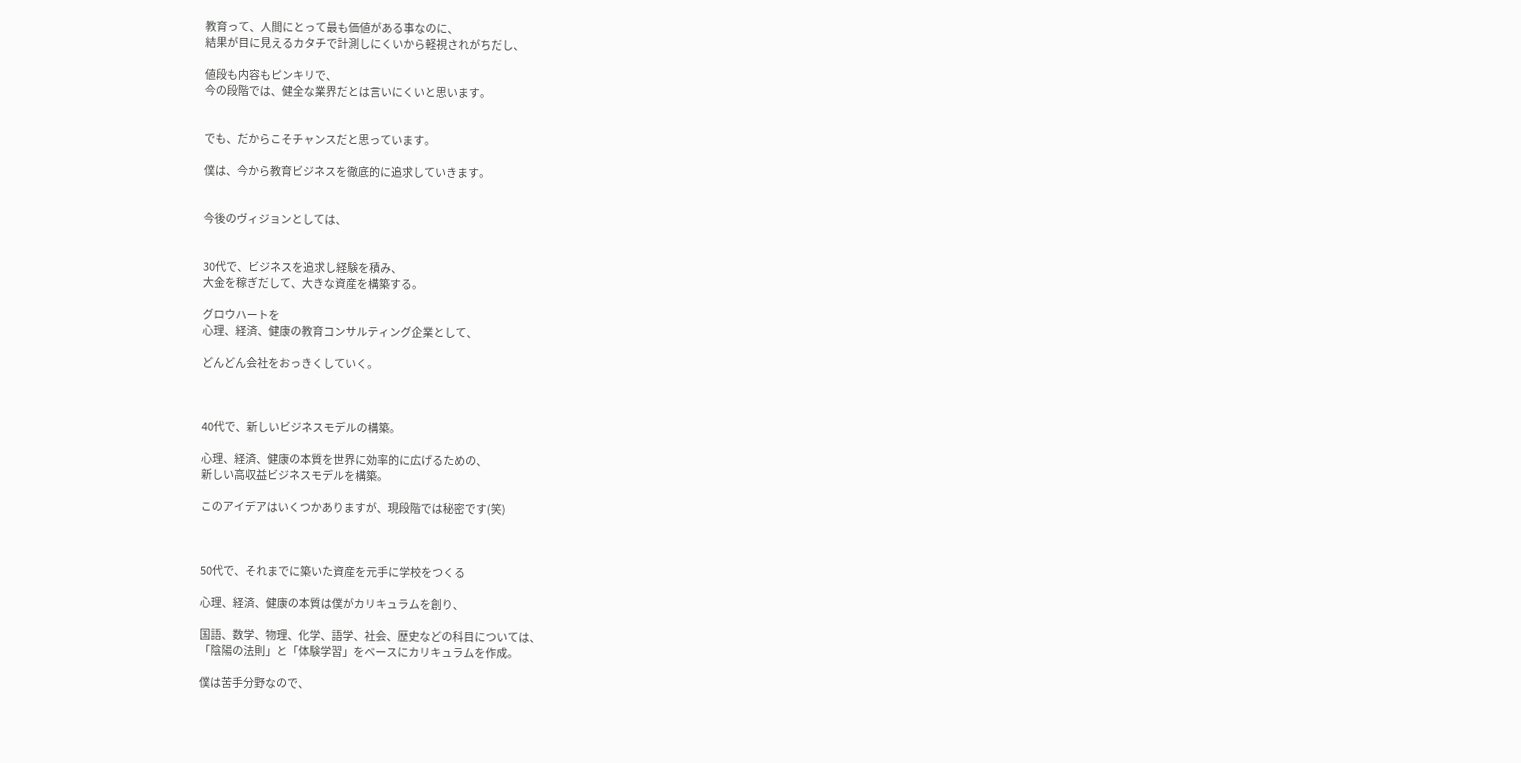教育って、人間にとって最も価値がある事なのに、
結果が目に見えるカタチで計測しにくいから軽視されがちだし、

値段も内容もピンキリで、
今の段階では、健全な業界だとは言いにくいと思います。


でも、だからこそチャンスだと思っています。

僕は、今から教育ビジネスを徹底的に追求していきます。


今後のヴィジョンとしては、


30代で、ビジネスを追求し経験を積み、
大金を稼ぎだして、大きな資産を構築する。

グロウハートを
心理、経済、健康の教育コンサルティング企業として、

どんどん会社をおっきくしていく。



40代で、新しいビジネスモデルの構築。

心理、経済、健康の本質を世界に効率的に広げるための、
新しい高収益ビジネスモデルを構築。

このアイデアはいくつかありますが、現段階では秘密です(笑)



50代で、それまでに築いた資産を元手に学校をつくる

心理、経済、健康の本質は僕がカリキュラムを創り、

国語、数学、物理、化学、語学、社会、歴史などの科目については、
「陰陽の法則」と「体験学習」をベースにカリキュラムを作成。

僕は苦手分野なので、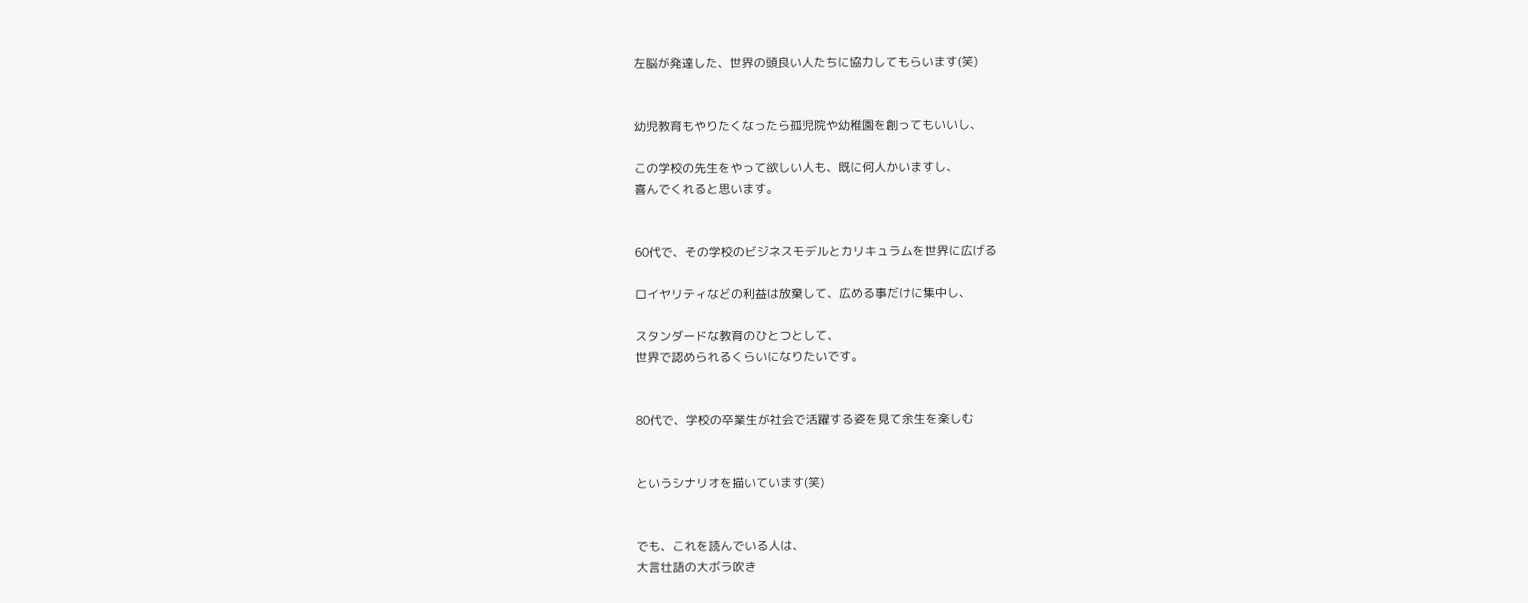左脳が発達した、世界の頭良い人たちに協力してもらいます(笑)


幼児教育もやりたくなったら孤児院や幼稚園を創ってもいいし、

この学校の先生をやって欲しい人も、既に何人かいますし、
喜んでくれると思います。


60代で、その学校のビジネスモデルとカリキュラムを世界に広げる

ロイヤリティなどの利益は放棄して、広める事だけに集中し、

スタンダードな教育のひとつとして、
世界で認められるくらいになりたいです。


80代で、学校の卒業生が社会で活躍する姿を見て余生を楽しむ


というシナリオを描いています(笑)


でも、これを読んでいる人は、
大言壮語の大ボラ吹き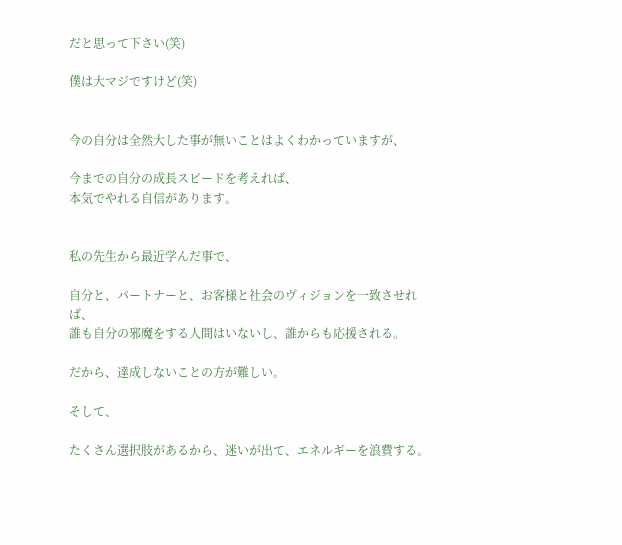だと思って下さい(笑)

僕は大マジですけど(笑)


今の自分は全然大した事が無いことはよくわかっていますが、

今までの自分の成長スピードを考えれば、
本気でやれる自信があります。


私の先生から最近学んだ事で、

自分と、パートナーと、お客様と社会のヴィジョンを一致させれば、
誰も自分の邪魔をする人間はいないし、誰からも応援される。

だから、達成しないことの方が難しい。

そして、

たくさん選択肢があるから、迷いが出て、エネルギーを浪費する。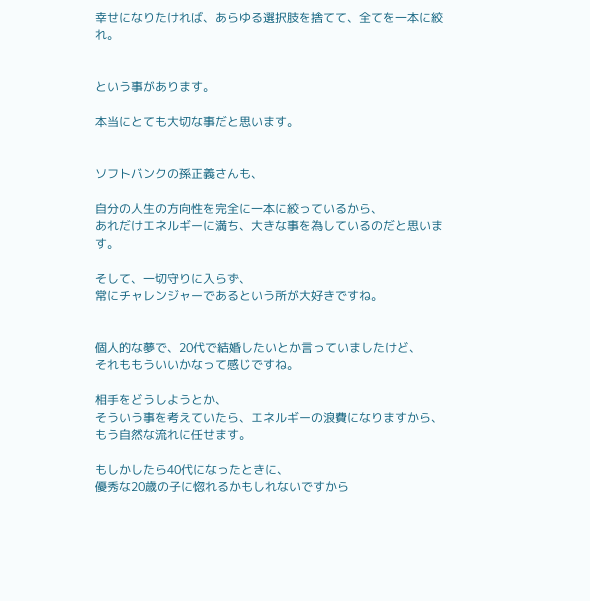幸せになりたければ、あらゆる選択肢を捨てて、全てを一本に絞れ。


という事があります。

本当にとても大切な事だと思います。


ソフトバンクの孫正義さんも、

自分の人生の方向性を完全に一本に絞っているから、
あれだけエネルギーに満ち、大きな事を為しているのだと思います。

そして、一切守りに入らず、
常にチャレンジャーであるという所が大好きですね。


個人的な夢で、20代で結婚したいとか言っていましたけど、
それももういいかなって感じですね。

相手をどうしようとか、
そういう事を考えていたら、エネルギーの浪費になりますから、
もう自然な流れに任せます。

もしかしたら40代になったときに、
優秀な20歳の子に惚れるかもしれないですから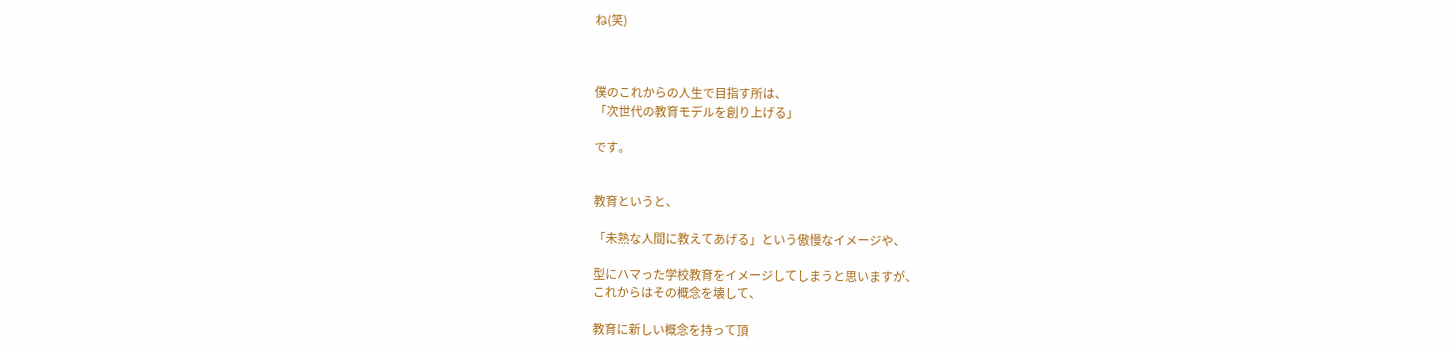ね(笑)



僕のこれからの人生で目指す所は、
「次世代の教育モデルを創り上げる」

です。


教育というと、

「未熟な人間に教えてあげる」という傲慢なイメージや、

型にハマった学校教育をイメージしてしまうと思いますが、
これからはその概念を壊して、

教育に新しい概念を持って頂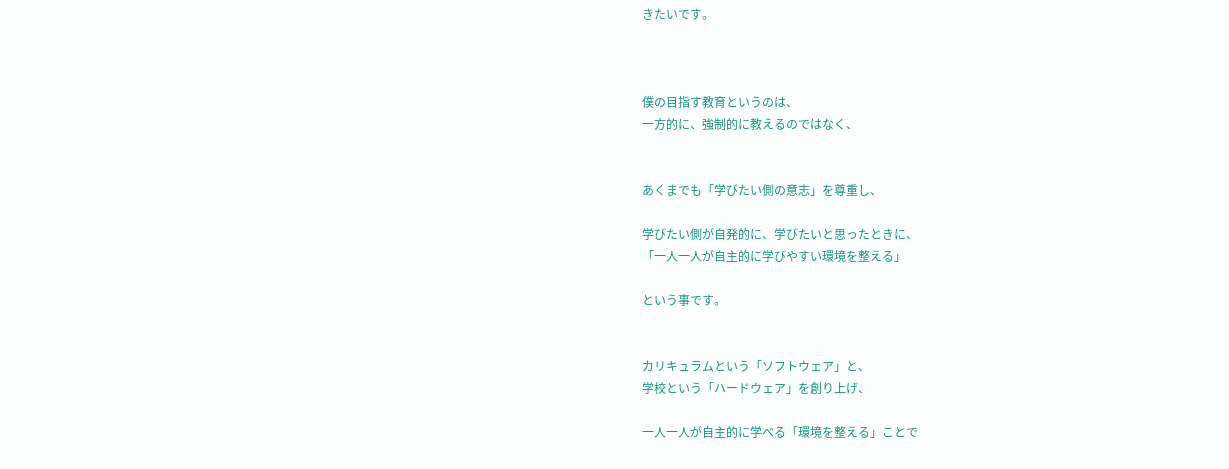きたいです。



僕の目指す教育というのは、
一方的に、強制的に教えるのではなく、


あくまでも「学びたい側の意志」を尊重し、

学びたい側が自発的に、学びたいと思ったときに、
「一人一人が自主的に学びやすい環境を整える」

という事です。


カリキュラムという「ソフトウェア」と、
学校という「ハードウェア」を創り上げ、

一人一人が自主的に学べる「環境を整える」ことで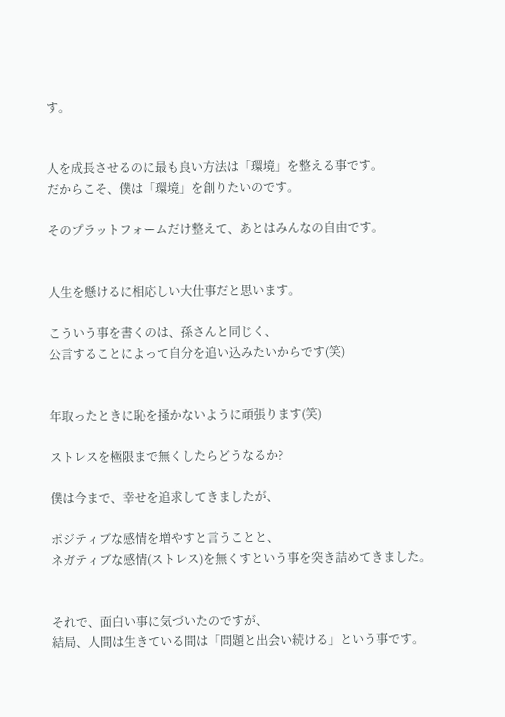す。


人を成長させるのに最も良い方法は「環境」を整える事です。
だからこそ、僕は「環境」を創りたいのです。

そのプラットフォームだけ整えて、あとはみんなの自由です。


人生を懸けるに相応しい大仕事だと思います。

こういう事を書くのは、孫さんと同じく、
公言することによって自分を追い込みたいからです(笑)


年取ったときに恥を掻かないように頑張ります(笑)

ストレスを極限まで無くしたらどうなるか?

僕は今まで、幸せを追求してきましたが、

ポジティブな感情を増やすと言うことと、
ネガティブな感情(ストレス)を無くすという事を突き詰めてきました。


それで、面白い事に気づいたのですが、
結局、人間は生きている間は「問題と出会い続ける」という事です。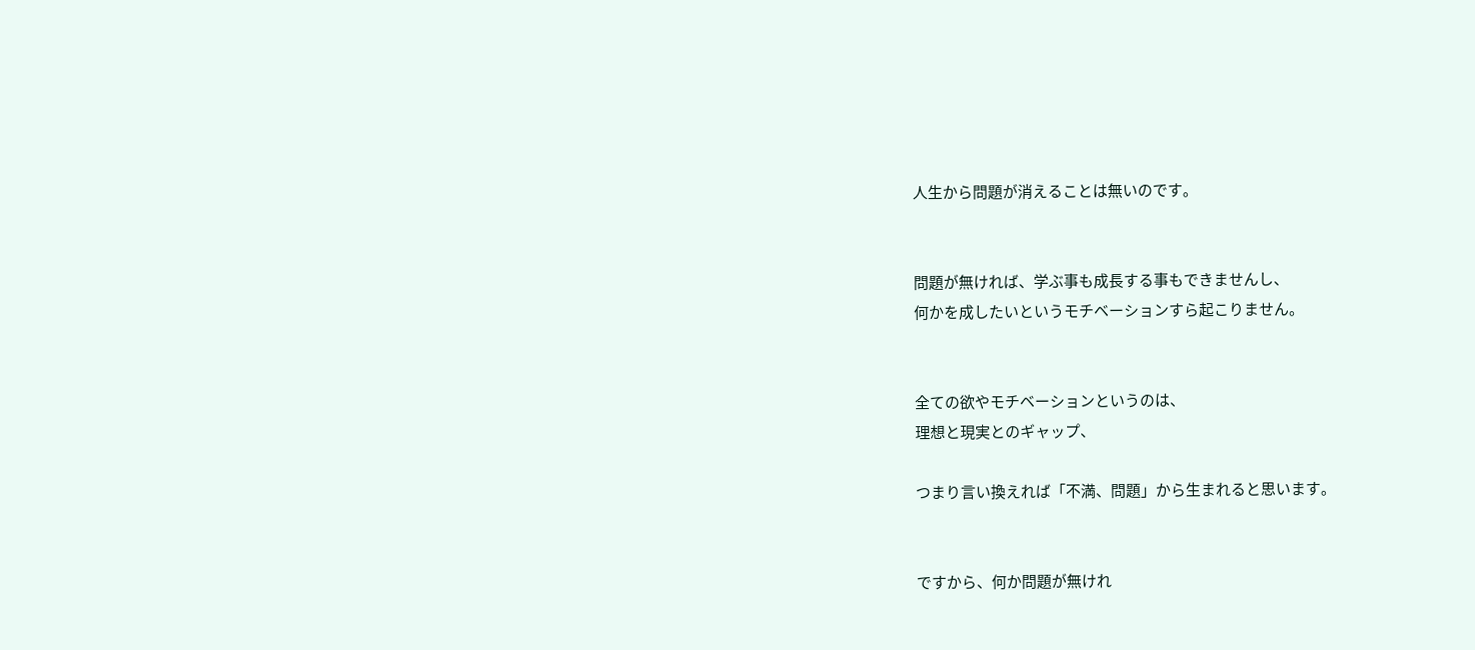人生から問題が消えることは無いのです。


問題が無ければ、学ぶ事も成長する事もできませんし、
何かを成したいというモチベーションすら起こりません。


全ての欲やモチベーションというのは、
理想と現実とのギャップ、

つまり言い換えれば「不満、問題」から生まれると思います。


ですから、何か問題が無けれ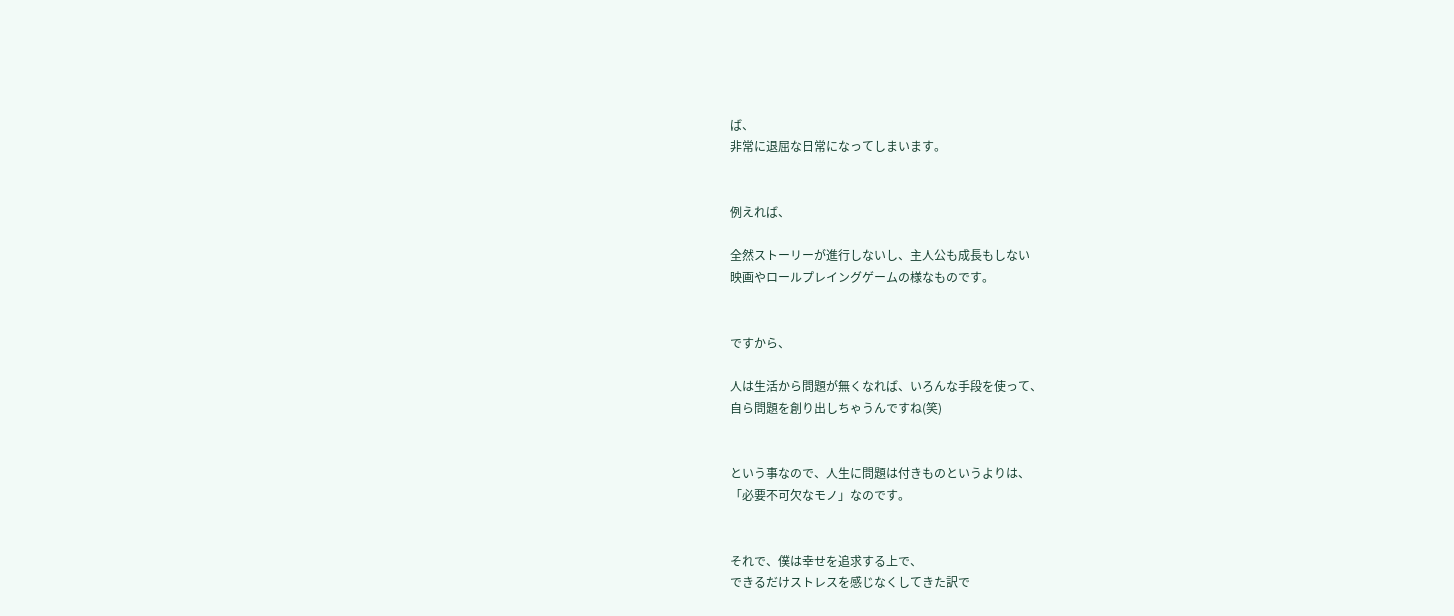ば、
非常に退屈な日常になってしまいます。


例えれば、

全然ストーリーが進行しないし、主人公も成長もしない
映画やロールプレイングゲームの様なものです。


ですから、

人は生活から問題が無くなれば、いろんな手段を使って、
自ら問題を創り出しちゃうんですね(笑)


という事なので、人生に問題は付きものというよりは、
「必要不可欠なモノ」なのです。


それで、僕は幸せを追求する上で、
できるだけストレスを感じなくしてきた訳で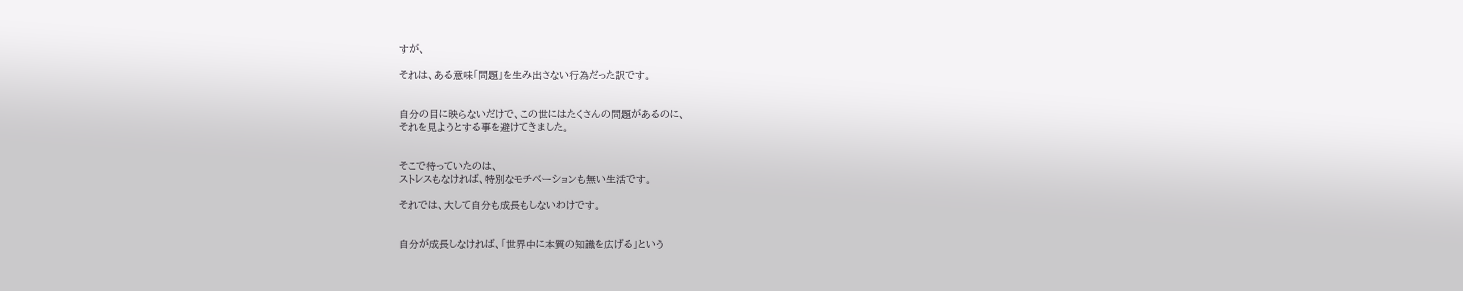すが、

それは、ある意味「問題」を生み出さない行為だった訳です。


自分の目に映らないだけで、この世にはたくさんの問題があるのに、
それを見ようとする事を避けてきました。


そこで待っていたのは、
ストレスもなければ、特別なモチベーションも無い生活です。

それでは、大して自分も成長もしないわけです。


自分が成長しなければ、「世界中に本質の知識を広げる」という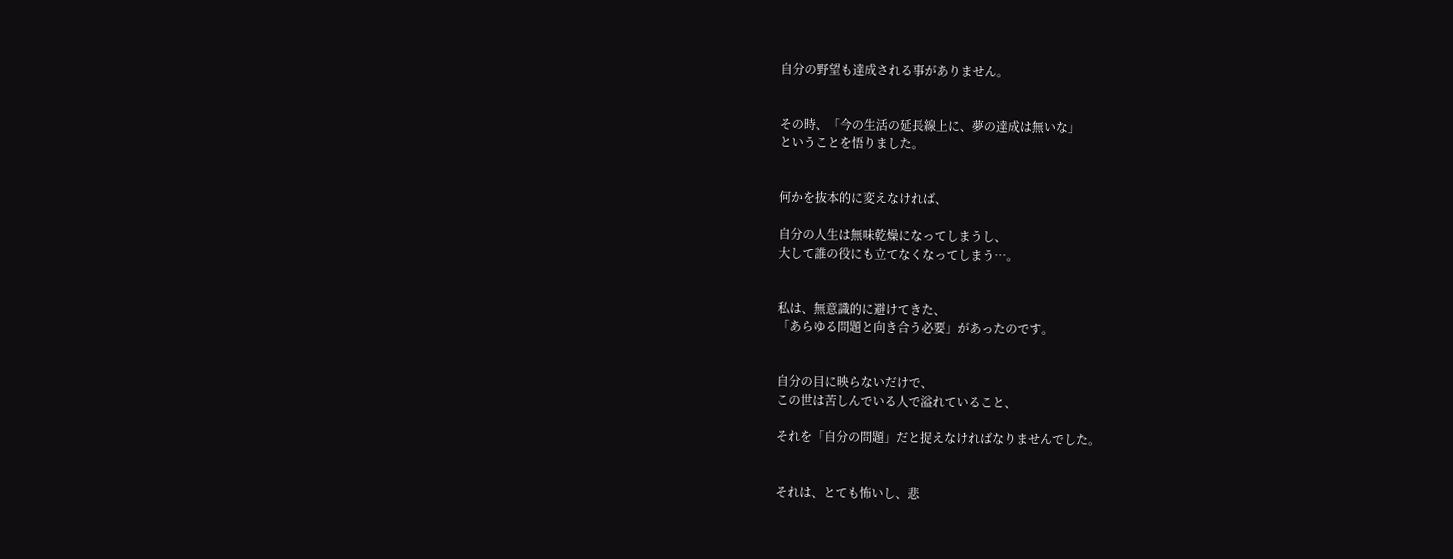自分の野望も達成される事がありません。


その時、「今の生活の延長線上に、夢の達成は無いな」
ということを悟りました。


何かを抜本的に変えなければ、

自分の人生は無味乾燥になってしまうし、
大して誰の役にも立てなくなってしまう…。


私は、無意識的に避けてきた、
「あらゆる問題と向き合う必要」があったのです。


自分の目に映らないだけで、
この世は苦しんでいる人で溢れていること、

それを「自分の問題」だと捉えなければなりませんでした。


それは、とても怖いし、悲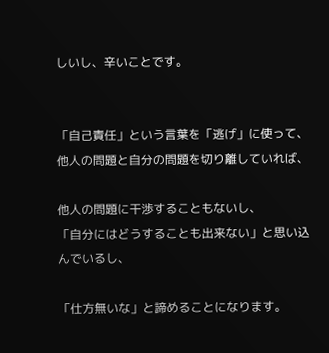しいし、辛いことです。


「自己責任」という言葉を「逃げ」に使って、
他人の問題と自分の問題を切り離していれば、

他人の問題に干渉することもないし、
「自分にはどうすることも出来ない」と思い込んでいるし、

「仕方無いな」と諦めることになります。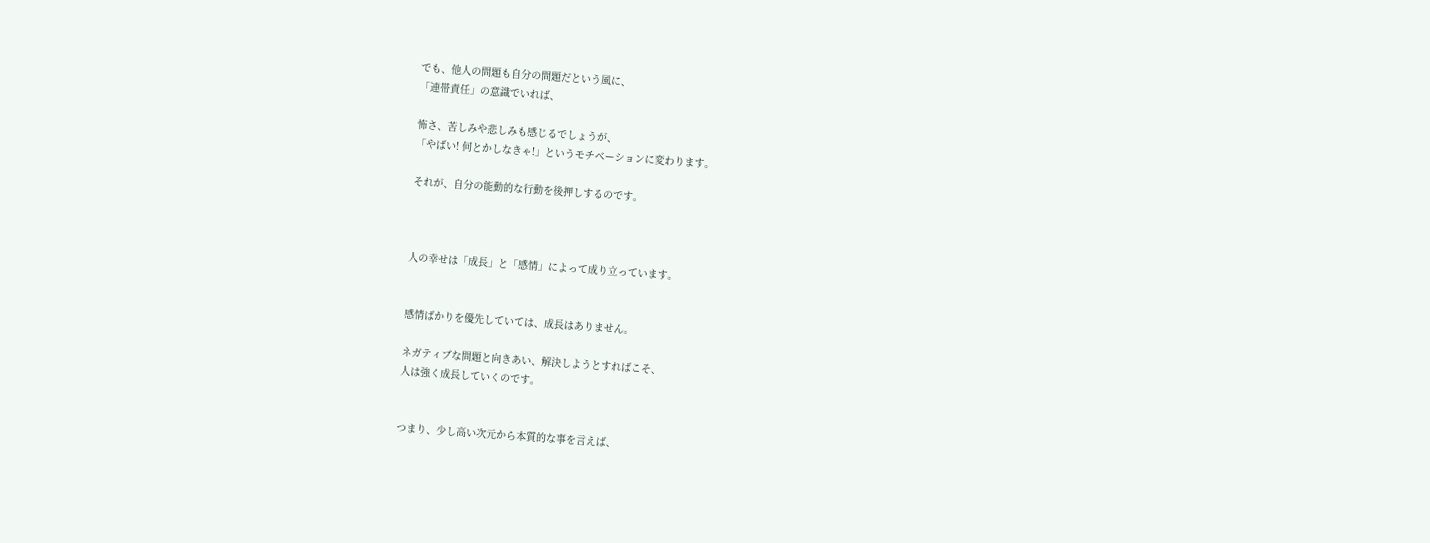でも、他人の問題も自分の問題だという風に、
「連帯責任」の意識でいれば、

怖さ、苦しみや悲しみも感じるでしょうが、
「やばい! 何とかしなきゃ!」というモチベーションに変わります。

それが、自分の能動的な行動を後押しするのです。



人の幸せは「成長」と「感情」によって成り立っています。


感情ばかりを優先していては、成長はありません。

ネガティブな問題と向きあい、解決しようとすればこそ、
人は強く成長していくのです。


つまり、少し高い次元から本質的な事を言えば、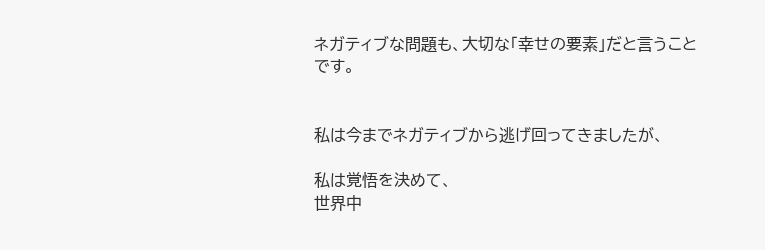ネガティブな問題も、大切な「幸せの要素」だと言うことです。


私は今までネガティブから逃げ回ってきましたが、

私は覚悟を決めて、
世界中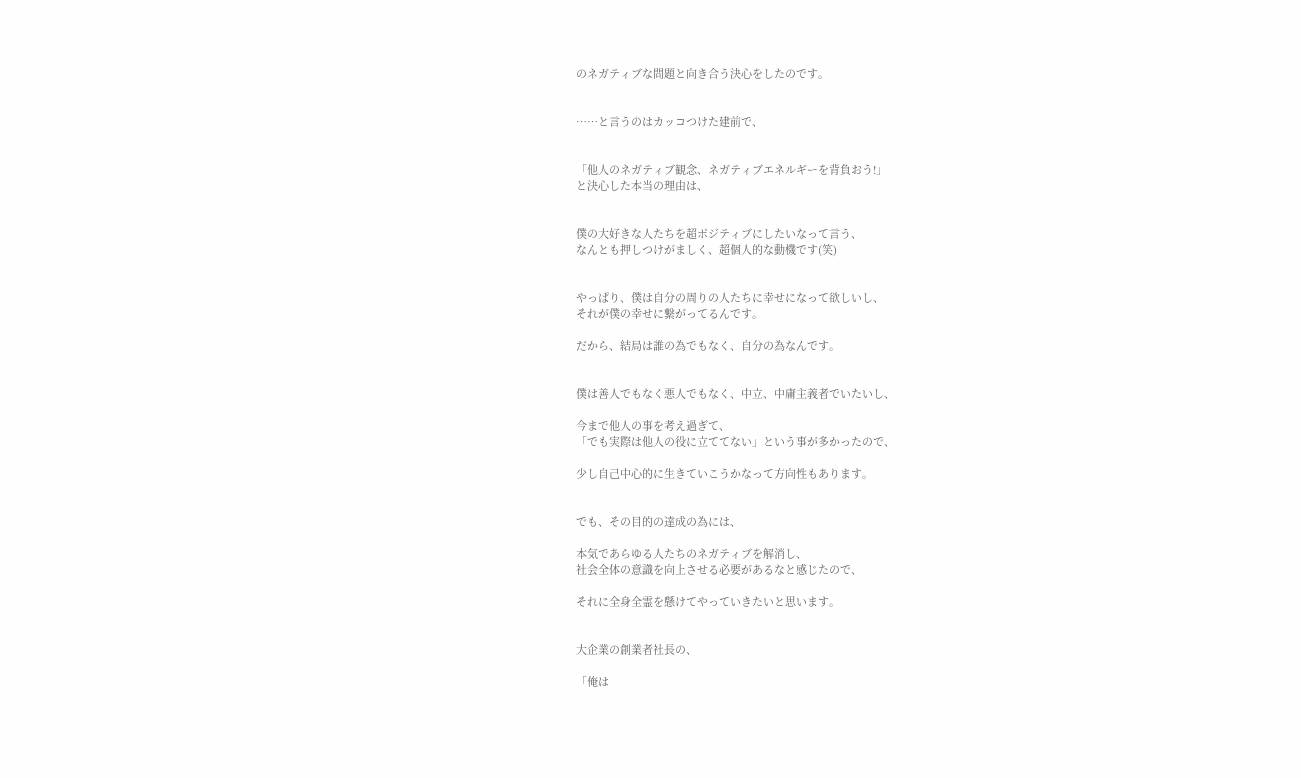のネガティブな問題と向き合う決心をしたのです。


……と言うのはカッコつけた建前で、


「他人のネガティブ観念、ネガティブエネルギーを背負おう!」
と決心した本当の理由は、


僕の大好きな人たちを超ポジティブにしたいなって言う、
なんとも押しつけがましく、超個人的な動機です(笑)


やっぱり、僕は自分の周りの人たちに幸せになって欲しいし、
それが僕の幸せに繋がってるんです。

だから、結局は誰の為でもなく、自分の為なんです。


僕は善人でもなく悪人でもなく、中立、中庸主義者でいたいし、

今まで他人の事を考え過ぎて、
「でも実際は他人の役に立ててない」という事が多かったので、

少し自己中心的に生きていこうかなって方向性もあります。


でも、その目的の達成の為には、

本気であらゆる人たちのネガティブを解消し、
社会全体の意識を向上させる必要があるなと感じたので、

それに全身全霊を懸けてやっていきたいと思います。


大企業の創業者社長の、

「俺は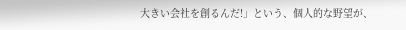大きい会社を創るんだ!」という、個人的な野望が、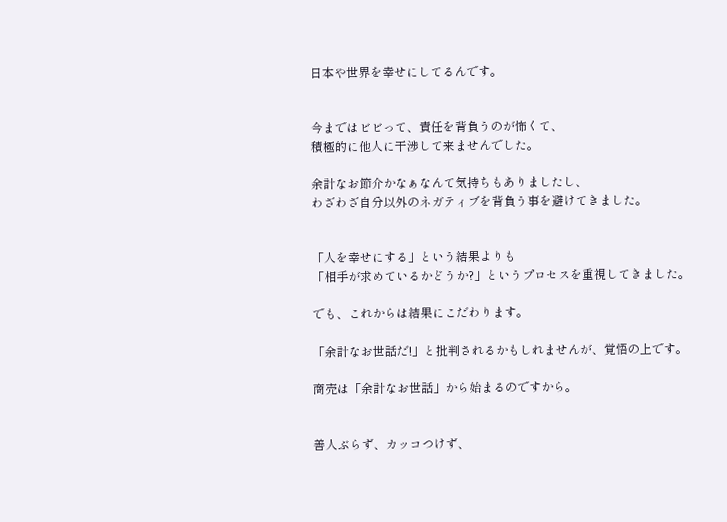日本や世界を幸せにしてるんです。


今まではビビって、責任を背負うのが怖くて、
積極的に他人に干渉して来ませんでした。

余計なお節介かなぁなんて気持ちもありましたし、
わざわざ自分以外のネガティブを背負う事を避けてきました。


「人を幸せにする」という結果よりも
「相手が求めているかどうか?」というプロセスを重視してきました。

でも、これからは結果にこだわります。

「余計なお世話だ!」と批判されるかもしれませんが、覚悟の上です。

商売は「余計なお世話」から始まるのですから。


善人ぶらず、カッコつけず、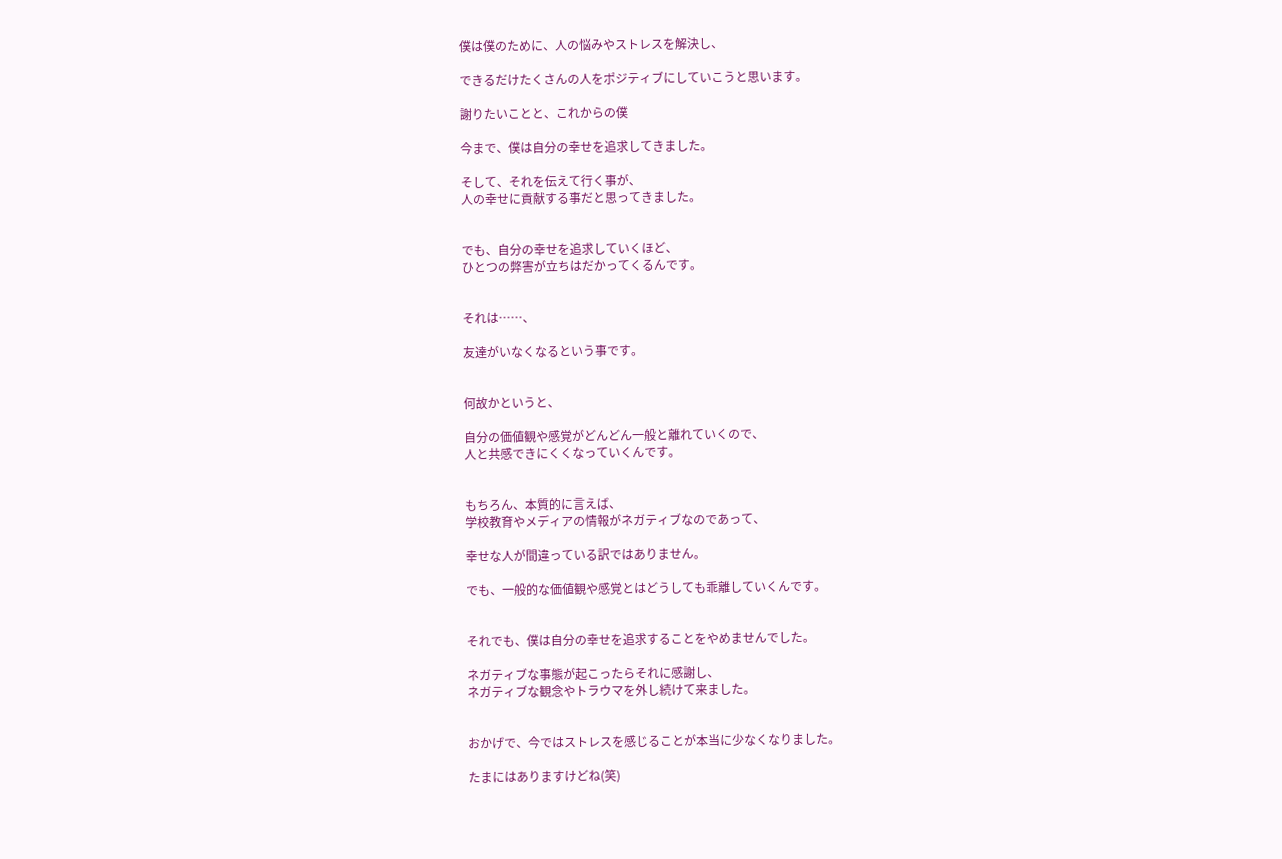僕は僕のために、人の悩みやストレスを解決し、

できるだけたくさんの人をポジティブにしていこうと思います。

謝りたいことと、これからの僕

今まで、僕は自分の幸せを追求してきました。

そして、それを伝えて行く事が、
人の幸せに貢献する事だと思ってきました。


でも、自分の幸せを追求していくほど、
ひとつの弊害が立ちはだかってくるんです。


それは……、

友達がいなくなるという事です。


何故かというと、

自分の価値観や感覚がどんどん一般と離れていくので、
人と共感できにくくなっていくんです。


もちろん、本質的に言えば、
学校教育やメディアの情報がネガティブなのであって、

幸せな人が間違っている訳ではありません。

でも、一般的な価値観や感覚とはどうしても乖離していくんです。


それでも、僕は自分の幸せを追求することをやめませんでした。

ネガティブな事態が起こったらそれに感謝し、
ネガティブな観念やトラウマを外し続けて来ました。


おかげで、今ではストレスを感じることが本当に少なくなりました。

たまにはありますけどね(笑)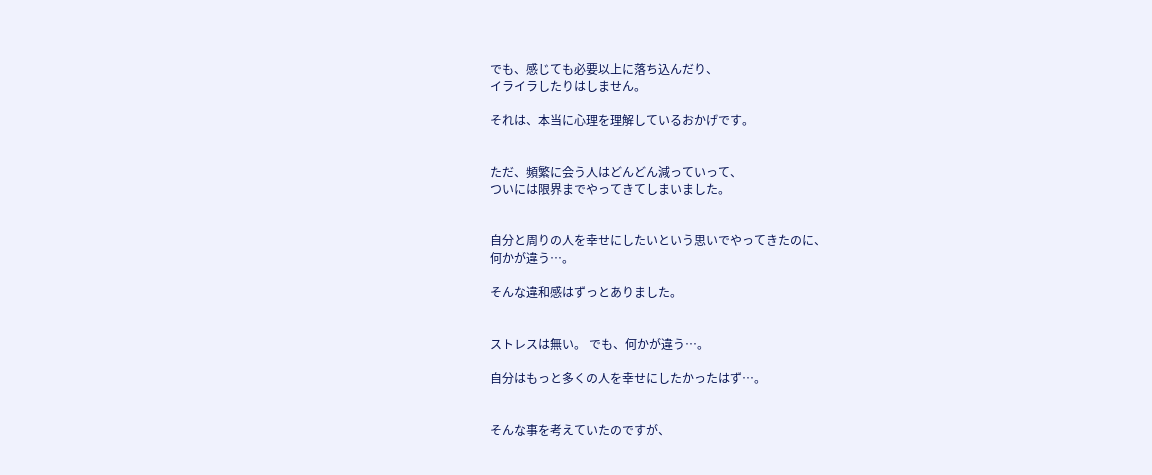でも、感じても必要以上に落ち込んだり、
イライラしたりはしません。

それは、本当に心理を理解しているおかげです。


ただ、頻繁に会う人はどんどん減っていって、
ついには限界までやってきてしまいました。


自分と周りの人を幸せにしたいという思いでやってきたのに、
何かが違う…。

そんな違和感はずっとありました。


ストレスは無い。 でも、何かが違う…。

自分はもっと多くの人を幸せにしたかったはず…。


そんな事を考えていたのですが、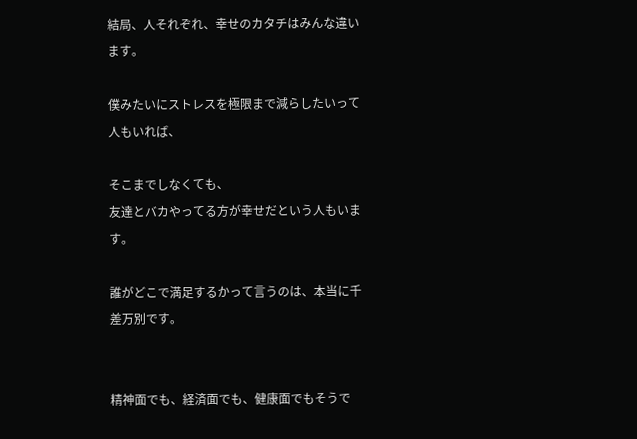結局、人それぞれ、幸せのカタチはみんな違います。

僕みたいにストレスを極限まで減らしたいって人もいれば、

そこまでしなくても、
友達とバカやってる方が幸せだという人もいます。

誰がどこで満足するかって言うのは、本当に千差万別です。


精神面でも、経済面でも、健康面でもそうで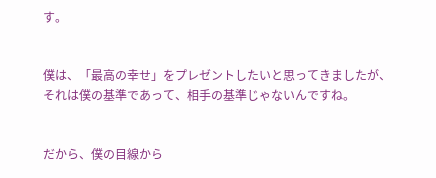す。


僕は、「最高の幸せ」をプレゼントしたいと思ってきましたが、
それは僕の基準であって、相手の基準じゃないんですね。


だから、僕の目線から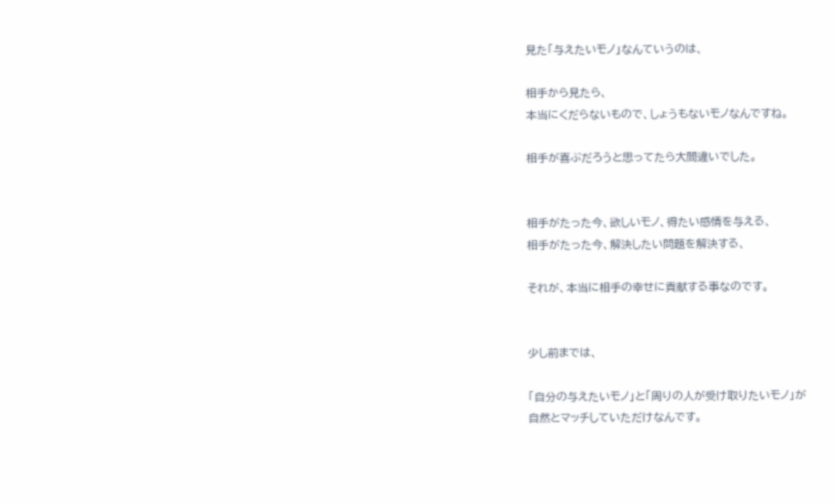見た「与えたいモノ」なんていうのは、

相手から見たら、
本当にくだらないもので、しょうもないモノなんですね。

相手が喜ぶだろうと思ってたら大間違いでした。


相手がたった今、欲しいモノ、得たい感情を与える、
相手がたった今、解決したい問題を解決する、

それが、本当に相手の幸せに貢献する事なのです。


少し前までは、

「自分の与えたいモノ」と「周りの人が受け取りたいモノ」が
自然とマッチしていただけなんです。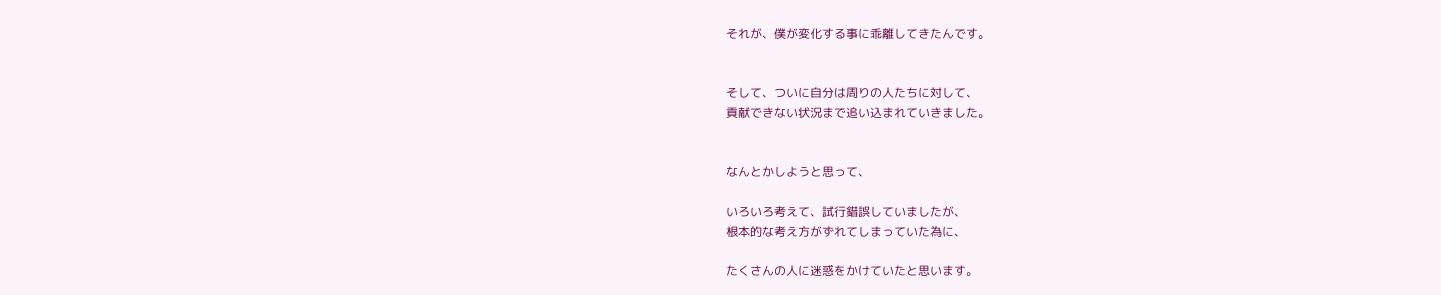それが、僕が変化する事に乖離してきたんです。


そして、ついに自分は周りの人たちに対して、
貢献できない状況まで追い込まれていきました。


なんとかしようと思って、

いろいろ考えて、試行錯誤していましたが、
根本的な考え方がずれてしまっていた為に、

たくさんの人に迷惑をかけていたと思います。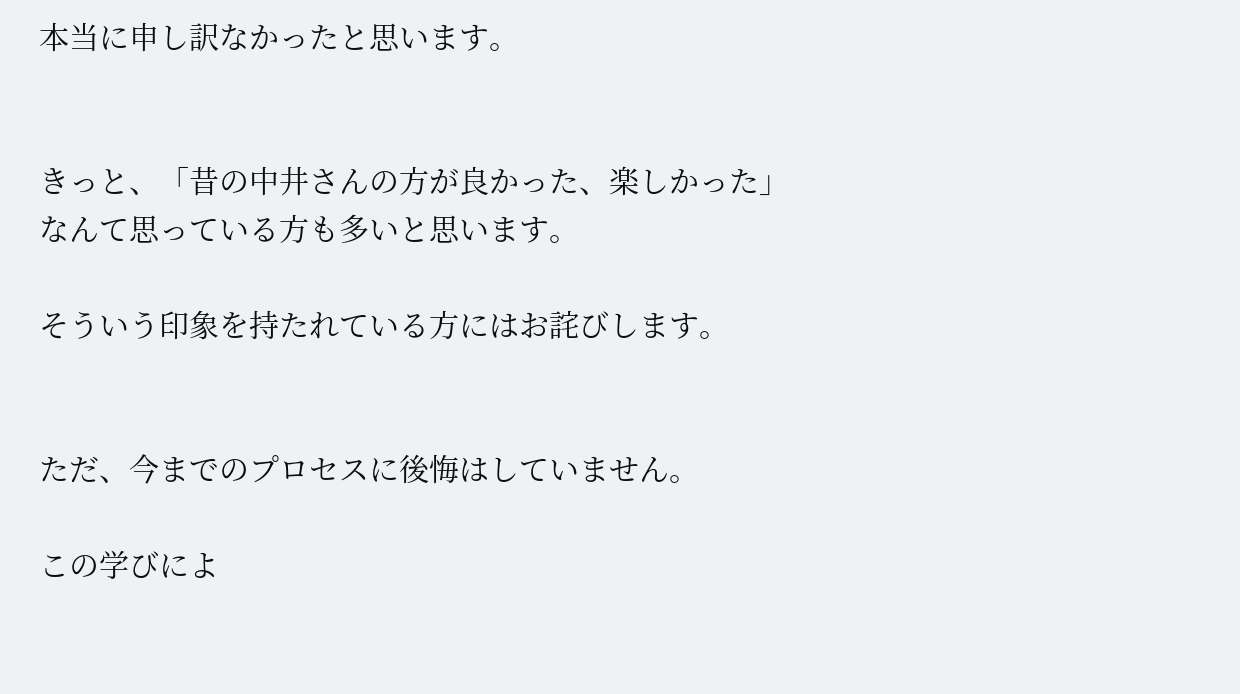本当に申し訳なかったと思います。


きっと、「昔の中井さんの方が良かった、楽しかった」
なんて思っている方も多いと思います。

そういう印象を持たれている方にはお詫びします。


ただ、今までのプロセスに後悔はしていません。

この学びによ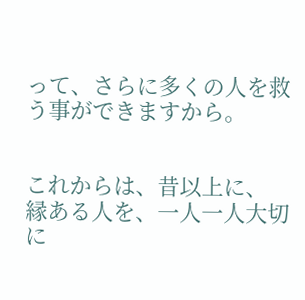って、さらに多くの人を救う事ができますから。


これからは、昔以上に、
縁ある人を、一人一人大切に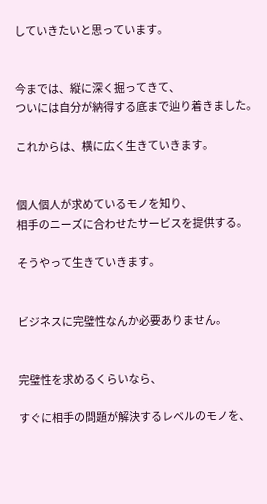していきたいと思っています。


今までは、縦に深く掘ってきて、
ついには自分が納得する底まで辿り着きました。

これからは、横に広く生きていきます。


個人個人が求めているモノを知り、
相手のニーズに合わせたサービスを提供する。

そうやって生きていきます。


ビジネスに完璧性なんか必要ありません。


完璧性を求めるくらいなら、

すぐに相手の問題が解決するレベルのモノを、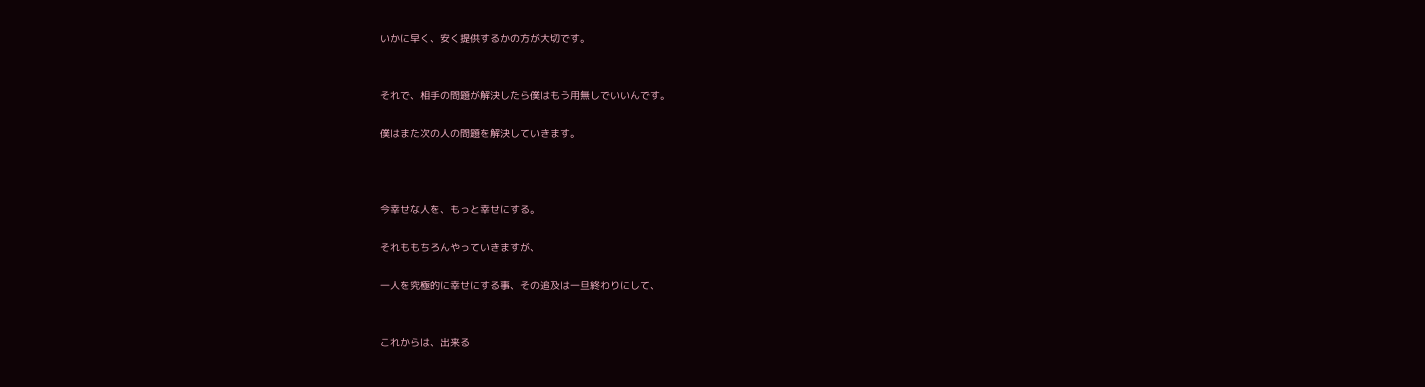いかに早く、安く提供するかの方が大切です。


それで、相手の問題が解決したら僕はもう用無しでいいんです。

僕はまた次の人の問題を解決していきます。



今幸せな人を、もっと幸せにする。

それももちろんやっていきますが、

一人を究極的に幸せにする事、その追及は一旦終わりにして、


これからは、出来る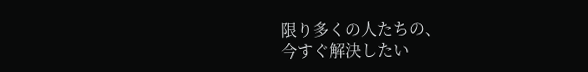限り多くの人たちの、
今すぐ解決したい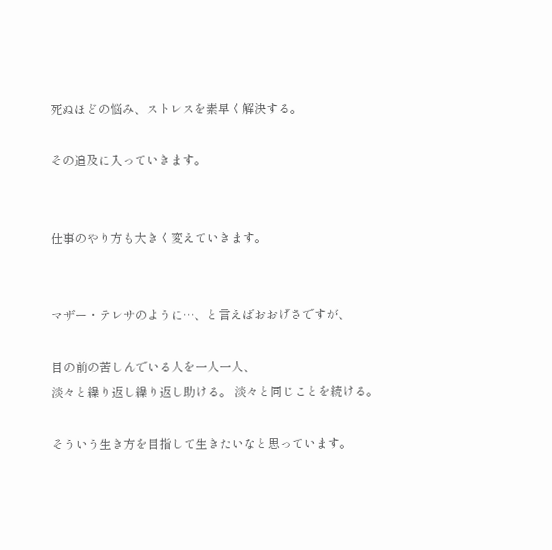死ぬほどの悩み、ストレスを素早く解決する。

その追及に入っていきます。


仕事のやり方も大きく変えていきます。


マザー・テレサのように…、と言えばおおげさですが、

目の前の苦しんでいる人を一人一人、
淡々と繰り返し繰り返し助ける。 淡々と同じことを続ける。

そういう生き方を目指して生きたいなと思っています。